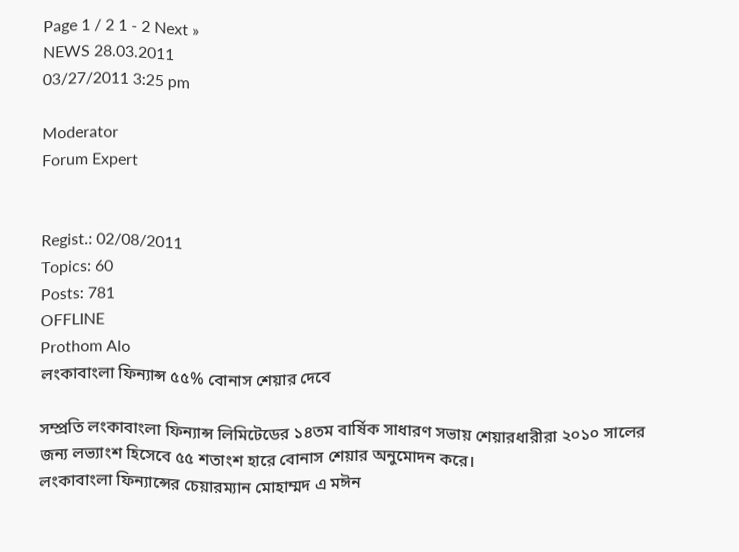Page 1 / 2 1 - 2 Next »
NEWS 28.03.2011
03/27/2011 3:25 pm

Moderator
Forum Expert


Regist.: 02/08/2011
Topics: 60
Posts: 781
OFFLINE
Prothom Alo
লংকাবাংলা ফিন্যান্স ৫৫% বোনাস শেয়ার দেবে

সম্প্রতি লংকাবাংলা ফিন্যান্স লিমিটেডের ১৪তম বার্ষিক সাধারণ সভায় শেয়ারধারীরা ২০১০ সালের জন্য লভ্যাংশ হিসেবে ৫৫ শতাংশ হারে বোনাস শেয়ার অনুমোদন করে।
লংকাবাংলা ফিন্যান্সের চেয়ারম্যান মোহাম্মদ এ মঈন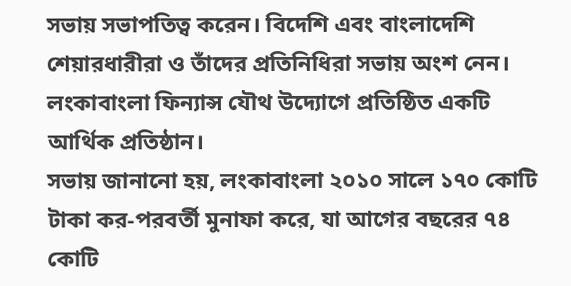সভায় সভাপতিত্ব করেন। বিদেশি এবং বাংলাদেশি শেয়ারধারীরা ও তাঁদের প্রতিনিধিরা সভায় অংশ নেন। লংকাবাংলা ফিন্যান্স যৌথ উদ্যোগে প্রতিষ্ঠিত একটি আর্থিক প্রতিষ্ঠান।
সভায় জানানো হয়, লংকাবাংলা ২০১০ সালে ১৭০ কোটি টাকা কর-পরবর্তী মুনাফা করে, যা আগের বছরের ৭৪ কোটি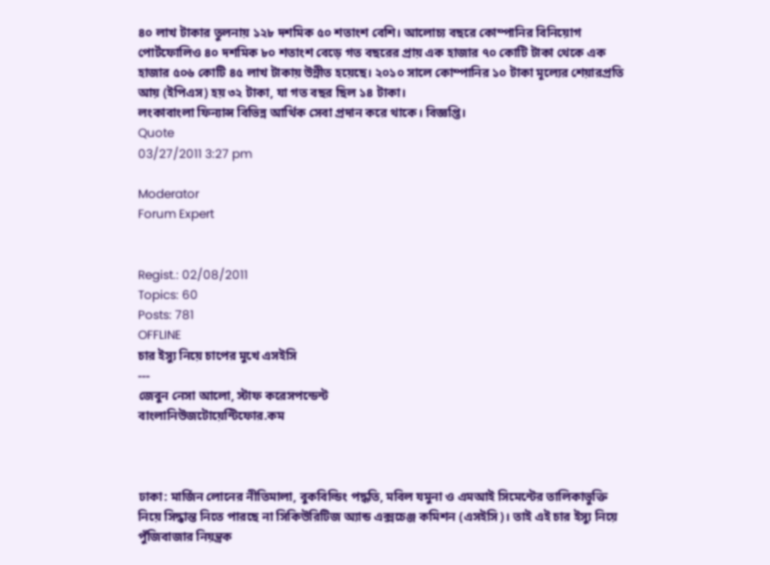৪০ লাখ টাকার তুলনায় ১২৮ দশমিক ৫০ শতাংশ বেশি। আলোচ্য বছরে কোম্পানির বিনিয়োগ পোর্টফোলিও ৪০ দশমিক ৮০ শতাংশ বেড়ে গত বছরের প্রায় এক হাজার ৭০ কোটি টাকা থেকে এক হাজার ৫০৬ কোটি ৪৫ লাখ টাকায় উন্নীত হয়েছে। ২০১০ সালে কোম্পানির ১০ টাকা মূল্যের শেয়ারপ্রতি আয় (ইপিএস) হয় ৩২ টাকা, যা গত বছর ছিল ১৪ টাকা।
লংকাবাংলা ফিন্যান্স বিভিন্ন আর্থিক সেবা প্রদান করে থাকে। বিজ্ঞপ্তি।
Quote
03/27/2011 3:27 pm

Moderator
Forum Expert


Regist.: 02/08/2011
Topics: 60
Posts: 781
OFFLINE
চার ইস্যু নিয়ে চাপের মুখে এসইসি
---
জেবুন নেসা আলো, স্টাফ করেসপন্ডেন্ট
বাংলানিউজটোয়েন্টিফোর.কম



ঢাকা: মার্জিন লোনের নীতিমালা, বুকবিল্ডিং পদ্ধতি, মবিল যমুনা ও এমআই সিমেন্টের তালিকাভুক্তি নিয়ে সিদ্ধান্ত নিতে পারছে না সিকিউরিটিজ অ্যান্ড এক্সচেঞ্জ কমিশন (এসইসি)। তাই এই চার ইস্যু নিয়ে পুঁজিবাজার নিয়ন্ত্রক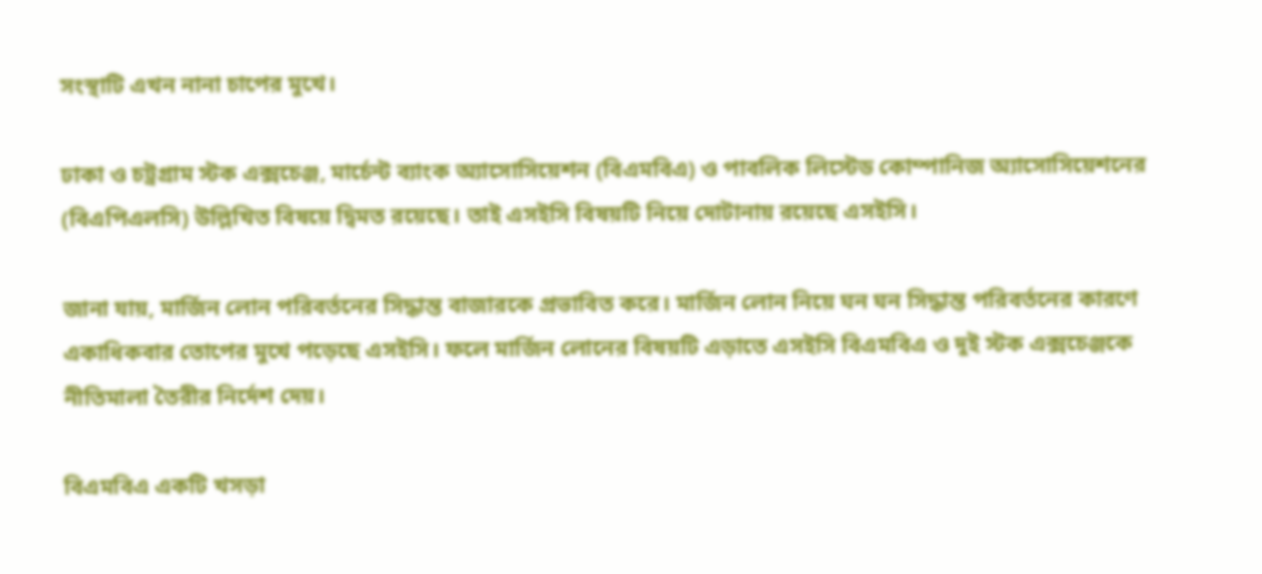সংস্থাটি এখন নানা চাপের মুখে।

ঢাকা ও চট্রগ্রাম স্টক এক্সচেঞ্জ, মার্চেন্ট ব্যাংক অ্যাসোসিয়েশন (বিএমবিএ) ও পাবলিক লিস্টেড কোম্পানিজ অ্যাসোসিয়েশনের (বিএপিএলসি) উল্লিখিত বিষয়ে দ্বিমত রয়েছে। তাই এসইসি বিষয়টি নিয়ে দোটানায় রয়েছে এসইসি।

জানা যায়, মার্জিন লোন পরিবর্তনের সিদ্ধান্ত বাজারকে প্রভাবিত করে। মার্জিন লোন নিয়ে ঘন ঘন সিদ্ধান্ত পরিবর্তনের কারণে একাধিকবার তোপের মুখে পড়েছে এসইসি। ফলে মার্জিন লোনের বিষয়টি এড়াতে এসইসি বিএমবিএ ও দুই স্টক এক্সচেঞ্জকে নীতিমালা তৈরীর নির্দেশ দেয়।

বিএমবিএ একটি খসড়া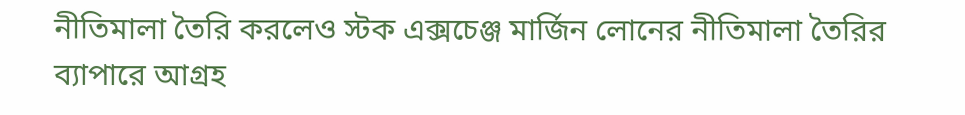নীতিমালা তৈরি করলেও স্টক এক্সচেঞ্জ মার্জিন লোনের নীতিমালা তৈরির ব্যাপারে আগ্রহ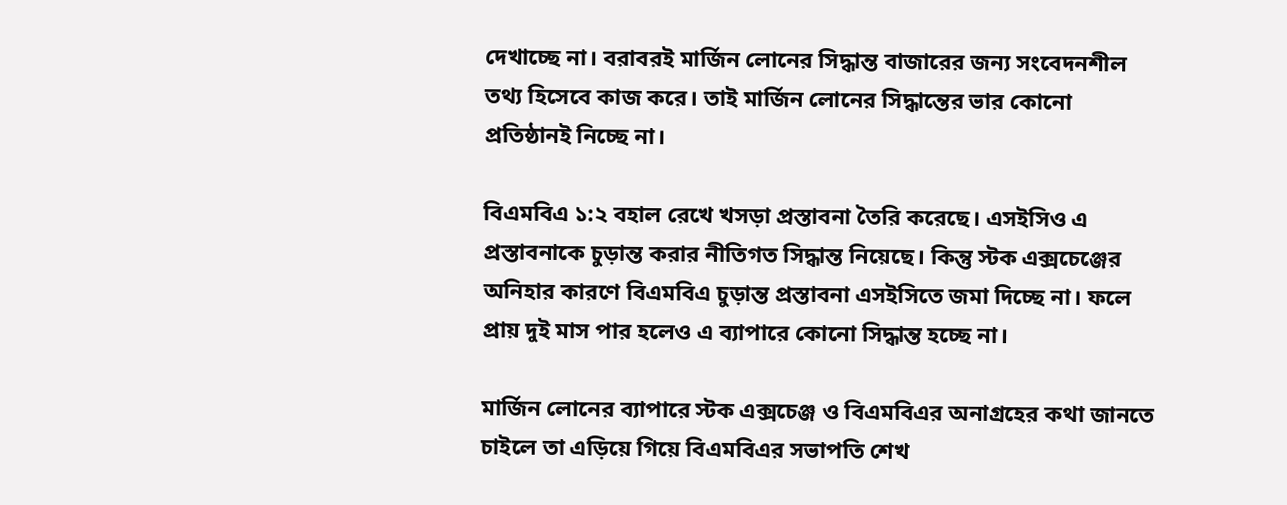দেখাচ্ছে না। বরাবরই মার্জিন লোনের সিদ্ধান্ত বাজারের জন্য সংবেদনশীল তথ্য হিসেবে কাজ করে। তাই মার্জিন লোনের সিদ্ধান্তের ভার কোনো প্রতিষ্ঠানই নিচ্ছে না।

বিএমবিএ ১:২ বহাল রেখে খসড়া প্রস্তাবনা তৈরি করেছে। এসইসিও এ প্রস্তাবনাকে চুড়ান্ত করার নীতিগত সিদ্ধান্ত নিয়েছে। কিন্তু স্টক এক্সচেঞ্জের অনিহার কারণে বিএমবিএ চুড়ান্ত প্রস্তাবনা এসইসিতে জমা দিচ্ছে না। ফলে প্রায় দুই মাস পার হলেও এ ব্যাপারে কোনো সিদ্ধান্ত হচ্ছে না।

মার্জিন লোনের ব্যাপারে স্টক এক্সচেঞ্জ ও বিএমবিএর অনাগ্রহের কথা জানতে চাইলে তা এড়িয়ে গিয়ে বিএমবিএর সভাপতি শেখ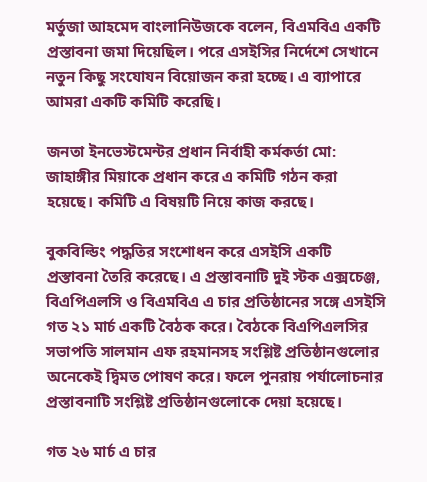মর্তুজা আহমেদ বাংলানিউজকে বলেন, বিএমবিএ একটি প্রস্তাবনা জমা দিয়েছিল। পরে এসইসির নির্দেশে সেখানে নতুন কিছু সংযোযন বিয়োজন করা হচ্ছে। এ ব্যাপারে আমরা একটি কমিটি করেছি।

জনতা ইনভেস্টমেন্টর প্রধান নির্বাহী কর্মকর্তা মো: জাহাঙ্গীর মিয়াকে প্রধান করে এ কমিটি গঠন করা হয়েছে। কমিটি এ বিষয়টি নিয়ে কাজ করছে।

বুকবিল্ডিং পদ্ধতির সংশোধন করে এসইসি একটি প্রস্তাবনা তৈরি করেছে। এ প্রস্তাবনাটি দুই স্টক এক্সচেঞ্জ, বিএপিএলসি ও বিএমবিএ এ চার প্রতিষ্ঠানের সঙ্গে এসইসি গত ২১ মার্চ একটি বৈঠক করে। বৈঠকে বিএপিএলসির সভাপতি সালমান এফ রহমানসহ সংশ্লিষ্ট প্রতিষ্ঠানগুলোর অনেকেই দ্বিমত পোষণ করে। ফলে পুনরায় পর্যালোচনার প্রস্তাবনাটি সংশ্লিষ্ট প্রতিষ্ঠানগুলোকে দেয়া হয়েছে।

গত ২৬ মার্চ এ চার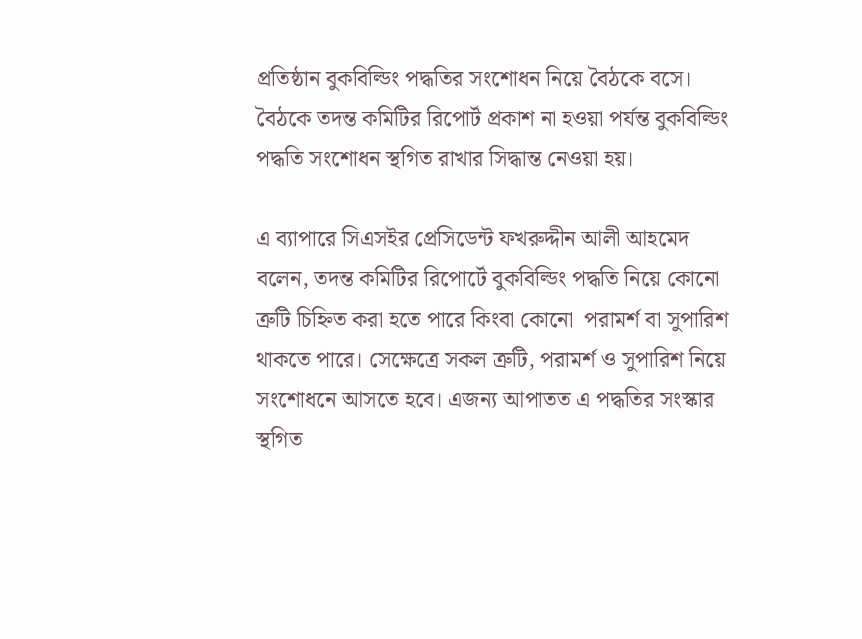প্রতিষ্ঠান বুকবিল্ডিং পদ্ধতির সংশোধন নিয়ে বৈঠকে বসে। বৈঠকে তদন্ত কমিটির রিপোর্ট প্রকাশ না হওয়া পর্যন্ত বুকবিল্ডিং পদ্ধতি সংশোধন স্থগিত রাখার সিদ্ধান্ত নেওয়া হয়।

এ ব্যাপারে সিএসইর প্রেসিডেন্ট ফখরুদ্দীন আলী আহমেদ বলেন, তদন্ত কমিটির রিপোর্টে বুকবিল্ডিং পদ্ধতি নিয়ে কোনো ত্রুটি চিহ্নিত করা হতে পারে কিংবা কোনো  পরামর্শ বা সুপারিশ থাকতে পারে। সেক্ষেত্রে সকল ত্রুটি, পরামর্শ ও সুপারিশ নিয়ে সংশোধনে আসতে হবে। এজন্য আপাতত এ পদ্ধতির সংস্কার স্থগিত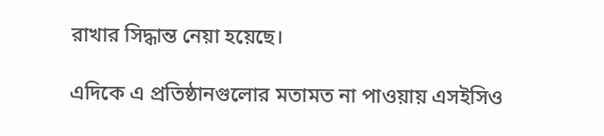রাখার সিদ্ধান্ত নেয়া হয়েছে।

এদিকে এ প্রতিষ্ঠানগুলোর মতামত না পাওয়ায় এসইসিও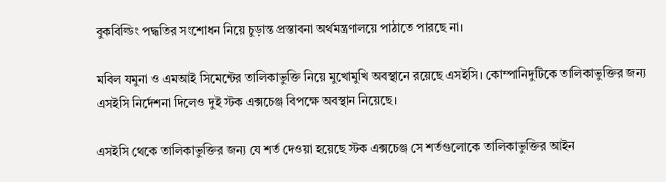বুকবিল্ডিং পদ্ধতির সংশোধন নিয়ে চুড়ান্ত প্রস্তাবনা অর্থমন্ত্রণালয়ে পাঠাতে পারছে না।

মবিল যমুনা ও এমআই সিমেন্টের তালিকাভুক্তি নিয়ে মুখোমুখি অবস্থানে রয়েছে এসইসি। কোম্পানিদুটিকে তালিকাভুক্তির জন্য এসইসি নির্দেশনা দিলেও দুই স্টক এক্সচেঞ্জ বিপক্ষে অবস্থান নিয়েছে।

এসইসি থেকে তালিকাভুক্তির জন্য যে শর্ত দেওয়া হয়েছে স্টক এক্সচেঞ্জ সে শর্তগুলোকে তালিকাভুক্তির আইন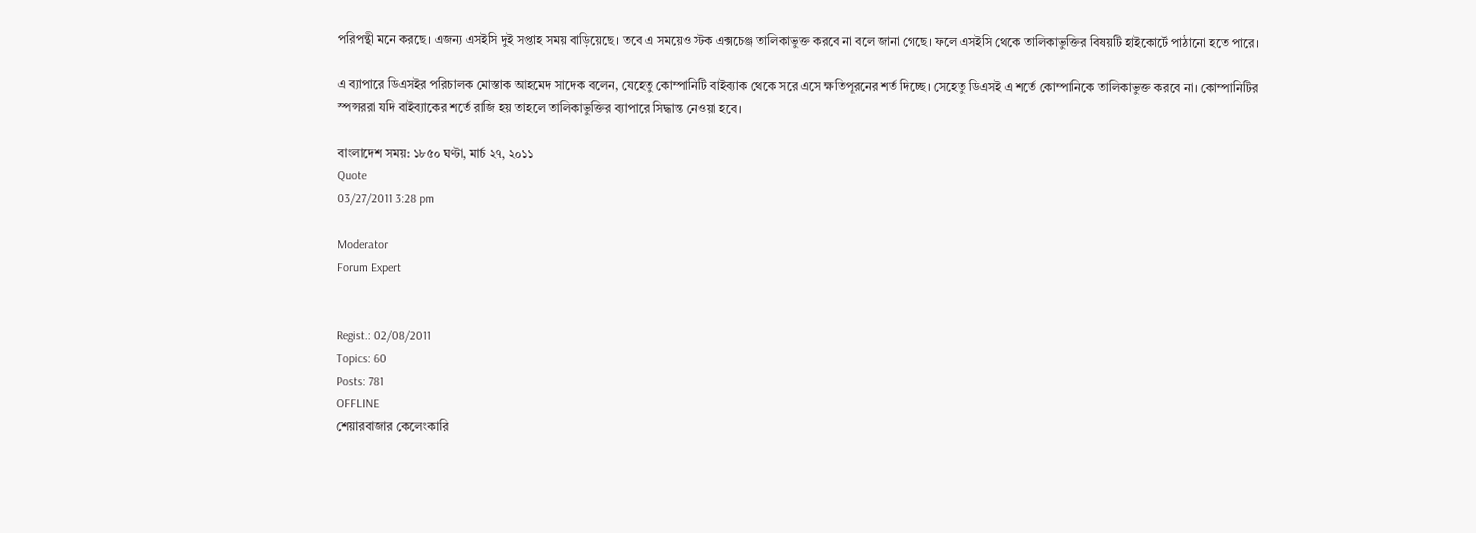পরিপন্থী মনে করছে। এজন্য এসইসি দুই সপ্তাহ সময় বাড়িয়েছে। তবে এ সময়েও স্টক এক্সচেঞ্জ তালিকাভুক্ত করবে না বলে জানা গেছে। ফলে এসইসি থেকে তালিকাভুক্তির বিষয়টি হাইকোর্টে পাঠানো হতে পারে।

এ ব্যাপারে ডিএসইর পরিচালক মোস্তাক আহমেদ সাদেক বলেন, যেহেতু কোম্পানিটি বাইব্যাক থেকে সরে এসে ক্ষতিপূরনের শর্ত দিচ্ছে। সেহেতু ডিএসই এ শর্তে কোম্পানিকে তালিকাভুক্ত করবে না। কোম্পানিটির স্পন্সররা যদি বাইব্যাকের শর্তে রাজি হয় তাহলে তালিকাভুক্তির ব্যাপারে সিদ্ধান্ত নেওয়া হবে।

বাংলাদেশ সময়: ১৮৫০ ঘণ্টা, মার্চ ২৭, ২০১১
Quote
03/27/2011 3:28 pm

Moderator
Forum Expert


Regist.: 02/08/2011
Topics: 60
Posts: 781
OFFLINE
শেয়ারবাজার কেলেংকারি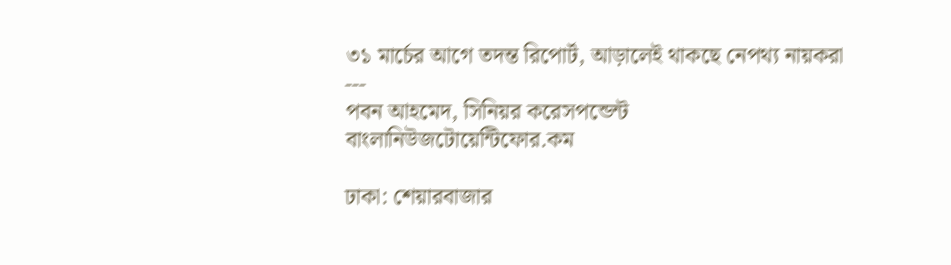৩১ মার্চের আগে তদন্ত রিপোর্ট, আড়ালেই থাকছে নেপথ্য নায়করা
---
পবন আহমেদ, সিনিয়র করেসপন্ডেন্ট
বাংলানিউজটোয়েন্টিফোর.কম

ঢাকা: শেয়ারবাজার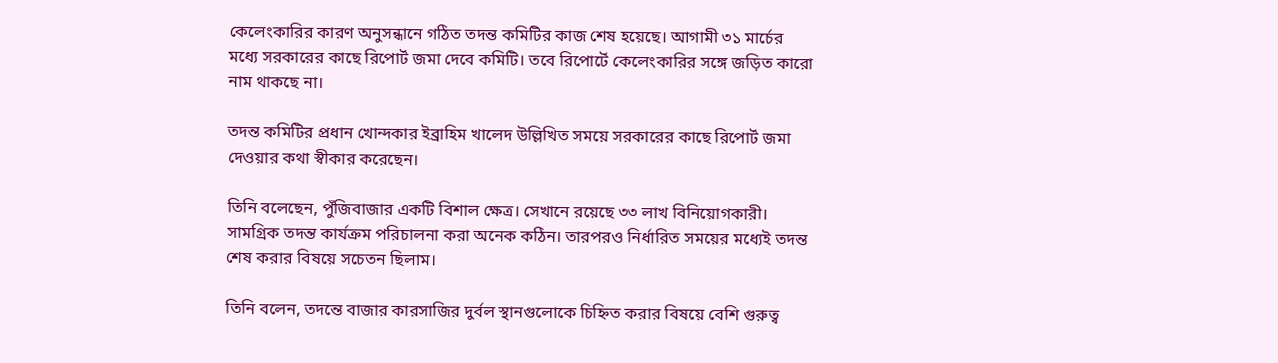কেলেংকারির কারণ অনুসন্ধানে গঠিত তদন্ত কমিটির কাজ শেষ হয়েছে। আগামী ৩১ মার্চের মধ্যে সরকারের কাছে রিপোর্ট জমা দেবে কমিটি। তবে রিপোর্টে কেলেংকারির সঙ্গে জড়িত কারো নাম থাকছে না।

তদন্ত কমিটির প্রধান খোন্দকার ইব্রাহিম খালেদ উল্লিখিত সময়ে সরকারের কাছে রিপোর্ট জমা দেওয়ার কথা স্বীকার করেছেন।

তিনি বলেছেন, পুঁজিবাজার একটি বিশাল ক্ষেত্র। সেখানে রয়েছে ৩৩ লাখ বিনিয়োগকারী। সামগ্রিক তদন্ত কার্যক্রম পরিচালনা করা অনেক কঠিন। তারপরও নির্ধারিত সময়ের মধ্যেই তদন্ত শেষ করার বিষয়ে সচেতন ছিলাম।

তিনি বলেন, তদন্তে বাজার কারসাজির দুর্বল স্থানগুলোকে চিহ্নিত করার বিষয়ে বেশি গুরুত্ব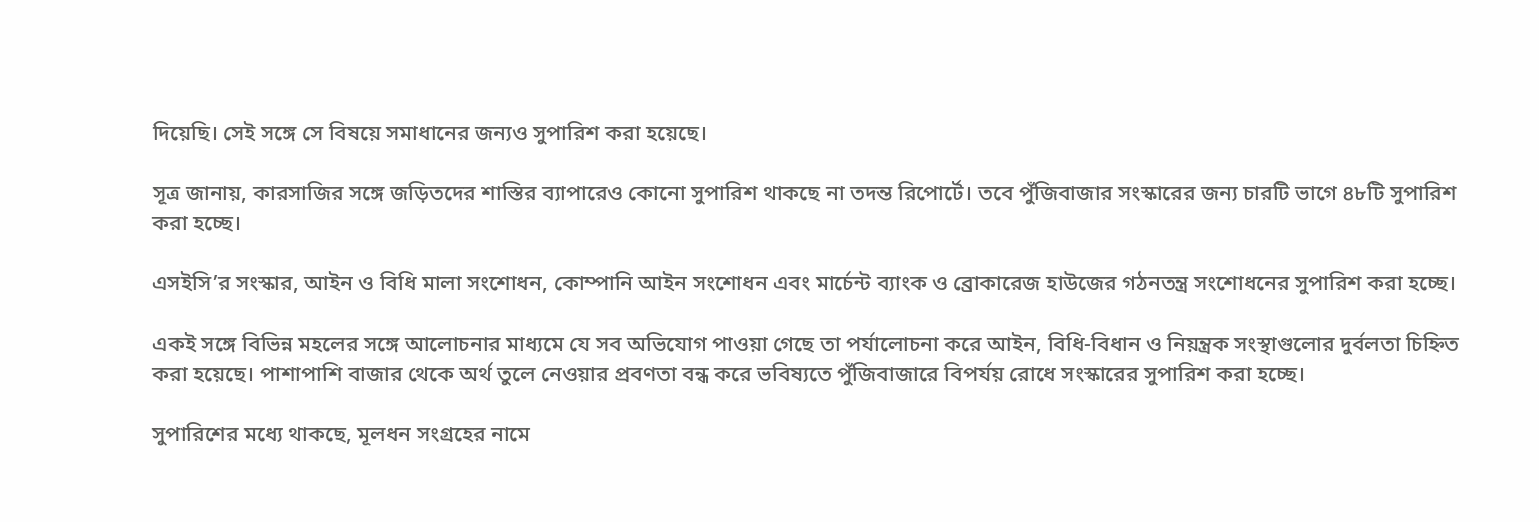দিয়েছি। সেই সঙ্গে সে বিষয়ে সমাধানের জন্যও সুপারিশ করা হয়েছে।

সূত্র জানায়, কারসাজির সঙ্গে জড়িতদের শাস্তির ব্যাপারেও কোনো সুপারিশ থাকছে না তদন্ত রিপোর্টে। তবে পুঁজিবাজার সংস্কারের জন্য চারটি ভাগে ৪৮টি সুপারিশ করা হচ্ছে।

এসইসি’র সংস্কার, আইন ও বিধি মালা সংশোধন, কোম্পানি আইন সংশোধন এবং মার্চেন্ট ব্যাংক ও ব্রোকারেজ হাউজের গঠনতন্ত্র সংশোধনের সুপারিশ করা হচ্ছে।

একই সঙ্গে বিভিন্ন মহলের সঙ্গে আলোচনার মাধ্যমে যে সব অভিযোগ পাওয়া গেছে তা পর্যালোচনা করে আইন, বিধি-বিধান ও নিয়ন্ত্রক সংস্থাগুলোর দুর্বলতা চিহ্নিত করা হয়েছে। পাশাপাশি বাজার থেকে অর্থ তুলে নেওয়ার প্রবণতা বন্ধ করে ভবিষ্যতে পুঁজিবাজারে বিপর্যয় রোধে সংস্কারের সুপারিশ করা হচ্ছে।

সুপারিশের মধ্যে থাকছে, মূলধন সংগ্রহের নামে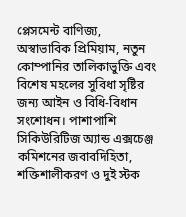প্লেসমেন্ট বাণিজ্য, অস্বাভাবিক প্রিমিয়াম, নতুন কোম্পানির তালিকাভুক্তি এবং বিশেষ মহলের সুবিধা সৃষ্টির জন্য আইন ও বিধি-বিধান সংশোধন। পাশাপাশি সিকিউরিটিজ অ্যান্ড এক্সচেঞ্জ কমিশনের জবাবদিহিতা, শক্তিশালীকরণ ও দুই স্টক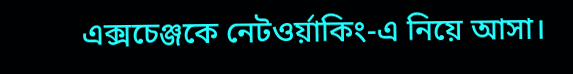এক্সচেঞ্জকে নেটওর্য়াকিং-এ নিয়ে আসা।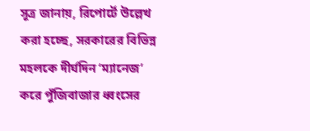সূত্র জানায়, রিপোর্টে উল্লেখ করা হচ্ছে, সরকারের বিভিন্ন মহলকে দীর্ঘদিন ‘ম্যানেজ’ করে পুঁজিবাজার ধ্বংসের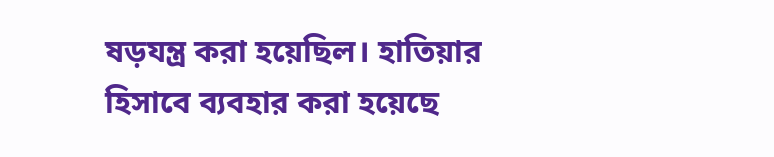ষড়যন্ত্র করা হয়েছিল। হাতিয়ার হিসাবে ব্যবহার করা হয়েছে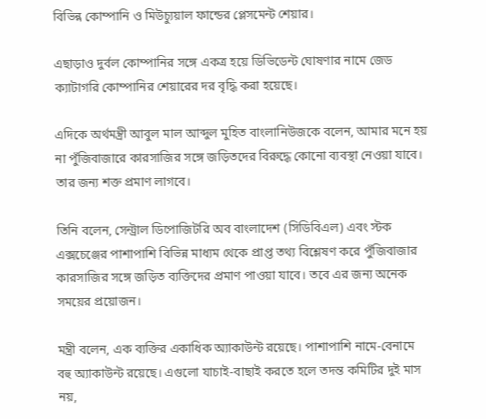বিভিন্ন কোম্পানি ও মিউচ্যুয়াল ফান্ডের প্লেসমেন্ট শেয়ার।

এছাড়াও দুর্বল কোম্পানির সঙ্গে একত্র হয়ে ডিভিডেন্ট ঘোষণার নামে জেড ক্যাটাগরি কোম্পানির শেয়ারের দর বৃদ্ধি করা হয়েছে।

এদিকে অর্থমন্ত্রী আবুল মাল আব্দুল মুহিত বাংলানিউজকে বলেন, আমার মনে হয় না পুঁজিবাজারে কারসাজির সঙ্গে জড়িতদের বিরুদ্ধে কোনো ব্যবস্থা নেওয়া যাবে। তার জন্য শক্ত প্রমাণ লাগবে।

তিনি বলেন, সেন্ট্রাল ডিপোজিটরি অব বাংলাদেশ (সিডিবিএল) এবং স্টক এক্সচেঞ্জের পাশাপাশি বিভিন্ন মাধ্যম থেকে প্রাপ্ত তথ্য বিশ্লেষণ করে পুঁজিবাজার কারসাজির সঙ্গে জড়িত ব্যক্তিদের প্রমাণ পাওয়া যাবে। তবে এর জন্য অনেক সময়ের প্রয়োজন।

মন্ত্রী বলেন, এক ব্যক্তির একাধিক অ্যাকাউন্ট রয়েছে। পাশাপাশি নামে-বেনামে বহু অ্যাকাউন্ট রয়েছে। এগুলো যাচাই-বাছাই করতে হলে তদন্ত কমিটির দুই মাস নয়,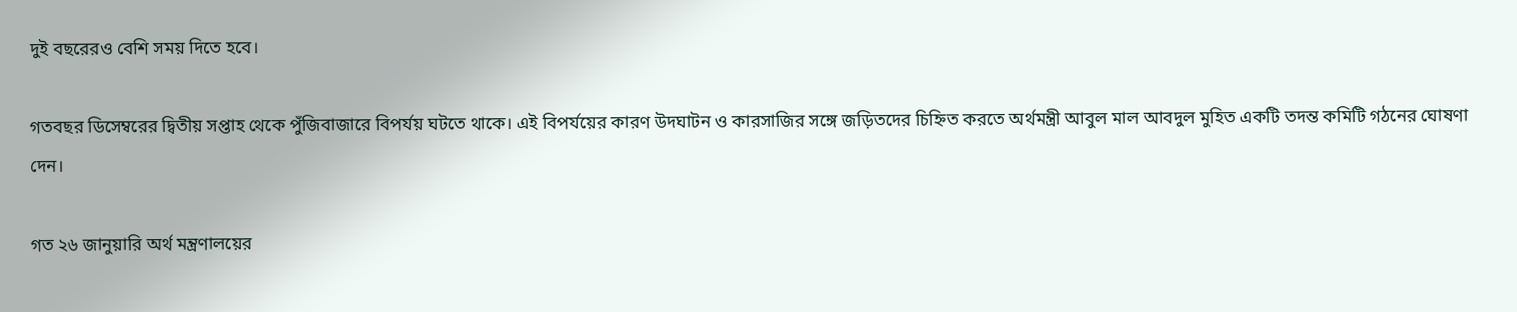দুই বছরেরও বেশি সময় দিতে হবে।

গতবছর ডিসেম্বরের দ্বিতীয় সপ্তাহ থেকে পুঁজিবাজারে বিপর্যয় ঘটতে থাকে। এই বিপর্যয়ের কারণ উদঘাটন ও কারসাজির সঙ্গে জড়িতদের চিহ্নিত করতে অর্থমন্ত্রী আবুল মাল আবদুল মুহিত একটি তদন্ত কমিটি গঠনের ঘোষণা দেন।

গত ২৬ জানুয়ারি অর্থ মন্ত্রণালয়ের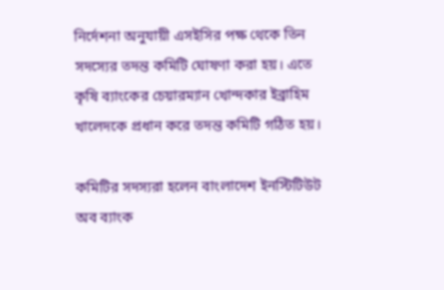নির্দেশনা অনুযায়ী এসইসির পক্ষ থেকে তিন সদস্যের তদন্ত কমিটি ঘোষণা করা হয়। এতে কৃষি ব্যাংকের চেয়ারম্যান খোন্দকার ইব্রাহিম খালেদকে প্রধান করে তদন্ত কমিটি গঠিত হয়।

কমিটির সদস্যরা হলেন বাংলাদেশ ইনস্টিটিউট অব ব্যাংক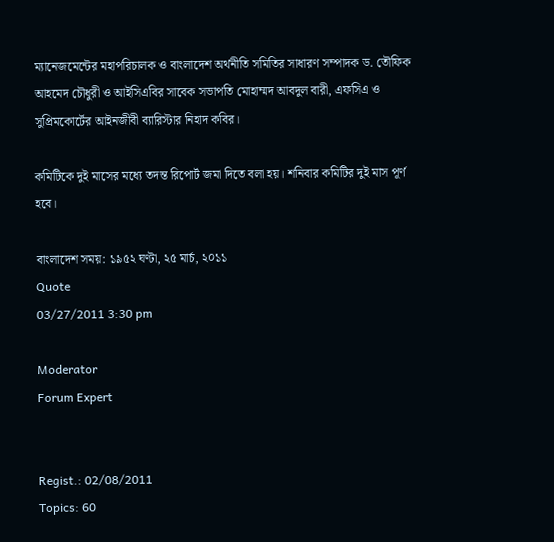ম্যানেজমেন্টের মহাপরিচালক ও বাংলাদেশ অর্থনীতি সমিতির সাধারণ সম্পাদক ড. তৌফিক আহমেদ চৌধুরী ও আইসিএবির সাবেক সভাপতি মোহাম্মদ আবদুল বারী, এফসিএ ও সুপ্রিমকোর্টের আইনজীবী ব্যারিস্টার নিহাদ কবির।

কমিটিকে দুই মাসের মধ্যে তদন্ত রিপোর্ট জমা দিতে বলা হয়। শনিবার কমিটির দুই মাস পূর্ণ হবে।

বাংলাদেশ সময়: ১৯৫২ ঘণ্টা, ২৫ মার্চ, ২০১১
Quote
03/27/2011 3:30 pm

Moderator
Forum Expert


Regist.: 02/08/2011
Topics: 60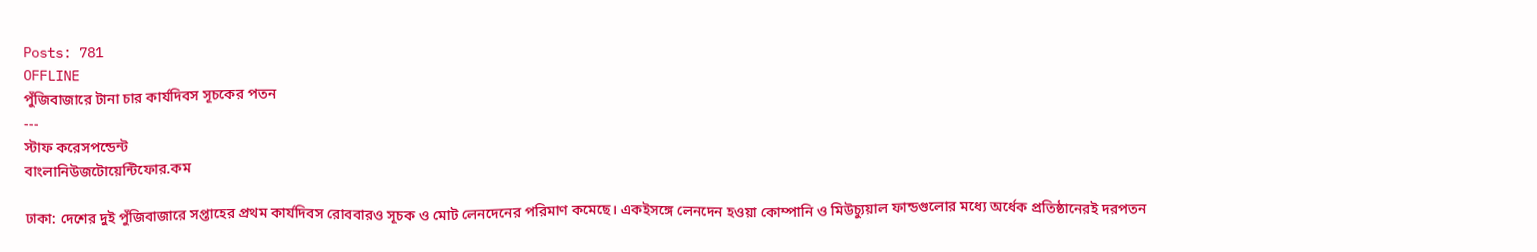Posts: 781
OFFLINE
পুঁজিবাজারে টানা চার কার্যদিবস সূচকের পতন
---
স্টাফ করেসপন্ডেন্ট
বাংলানিউজটোয়েন্টিফোর.কম

ঢাকা: দেশের দুই পুঁজিবাজারে সপ্তাহের প্রথম কার্যদিবস রোববারও সূচক ও মোট লেনদেনের পরিমাণ কমেছে। একইসঙ্গে লেনদেন হওয়া কোম্পানি ও মিউচ্যুয়াল ফান্ডগুলোর মধ্যে অর্ধেক প্রতিষ্ঠানেরই দরপতন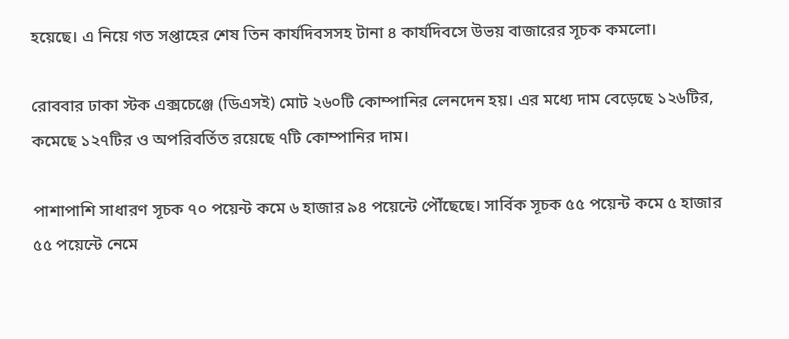হয়েছে। এ নিয়ে গত সপ্তাহের শেষ তিন কার্যদিবসসহ টানা ৪ কার্যদিবসে উভয় বাজারের সূচক কমলো।

রোববার ঢাকা স্টক এক্সচেঞ্জে (ডিএসই) মোট ২৬০টি কোম্পানির লেনদেন হয়। এর মধ্যে দাম বেড়েছে ১২৬টির, কমেছে ১২৭টির ও অপরিবর্তিত রয়েছে ৭টি কোম্পানির দাম।

পাশাপাশি সাধারণ সূচক ৭০ পয়েন্ট কমে ৬ হাজার ৯৪ পয়েন্টে পৌঁছেছে। সার্বিক সূচক ৫৫ পয়েন্ট কমে ৫ হাজার ৫৫ পয়েন্টে নেমে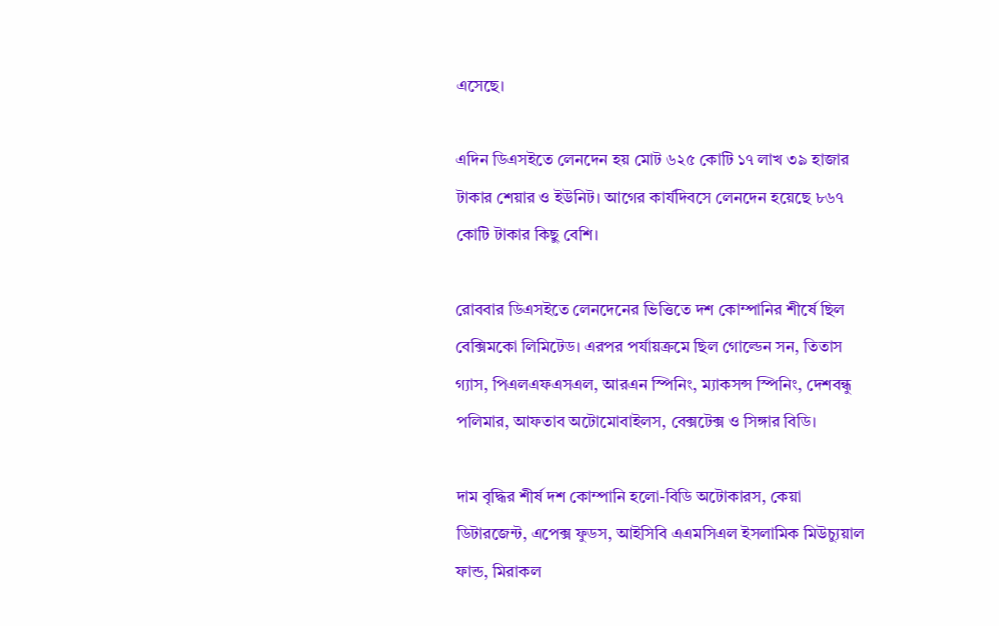এসেছে।

এদিন ডিএসইতে লেনদেন হয় মোট ৬২৫ কোটি ১৭ লাখ ৩৯ হাজার টাকার শেয়ার ও ইউনিট। আগের কার্যদিবসে লেনদেন হয়েছে ৮৬৭ কোটি টাকার কিছু বেশি।

রোববার ডিএসইতে লেনদেনের ভিত্তিতে দশ কোম্পানির শীর্ষে ছিল বেক্সিমকো লিমিটেড। এরপর পর্যায়ক্রমে ছিল গোল্ডেন সন, তিতাস গ্যাস, পিএলএফএসএল, আরএন স্পিনিং, ম্যাকসন্স স্পিনিং, দেশবন্ধু পলিমার, আফতাব অটোমোবাইলস, বেক্সটেক্স ও সিঙ্গার বিডি।

দাম বৃদ্ধির শীর্ষ দশ কোম্পানি হলো-বিডি অটোকারস, কেয়া ডিটারজেন্ট, এপেক্স ফুডস, আইসিবি এএমসিএল ইসলামিক মিউচ্যুয়াল ফান্ড, মিরাকল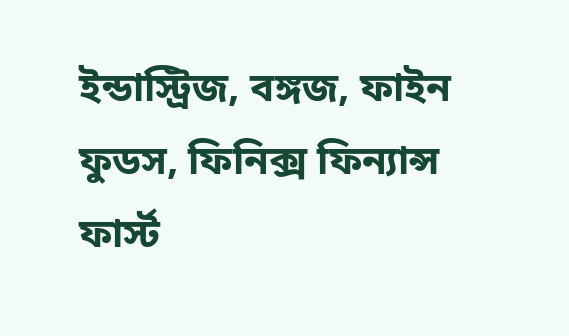ইন্ডাস্ট্রিজ, বঙ্গজ, ফাইন ফুডস, ফিনিক্স ফিন্যান্স ফার্স্ট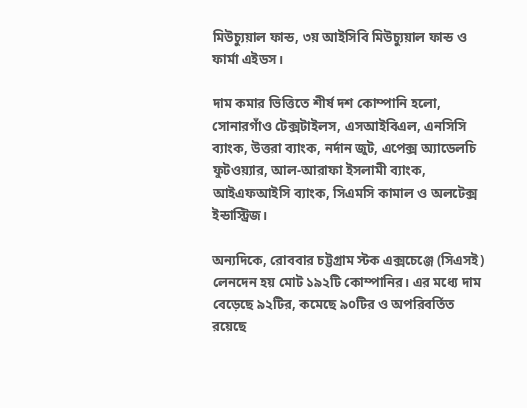মিউচ্যুয়াল ফান্ড, ৩য় আইসিবি মিউচ্যুয়াল ফান্ড ও ফার্মা এইডস।

দাম কমার ভিত্তিতে শীর্ষ দশ কোম্পানি হলো, সোনারগাঁও টেক্সটাইলস, এসআইবিএল, এনসিসি ব্যাংক, উত্তরা ব্যাংক, নর্দান জুট, এপেক্স অ্যাডেলচি ফুটওয়্যার, আল-আরাফা ইসলামী ব্যাংক, আইএফআইসি ব্যাংক, সিএমসি কামাল ও অলটেক্স ইন্ডাস্ট্রিজ।

অন্যদিকে, রোববার চট্টগ্রাম স্টক এক্সচেঞ্জে (সিএসই) লেনদেন হয় মোট ১৯২টি কোম্পানির। এর মধ্যে দাম বেড়েছে ৯২টির, কমেছে ৯০টির ও অপরিবর্তিত রয়েছে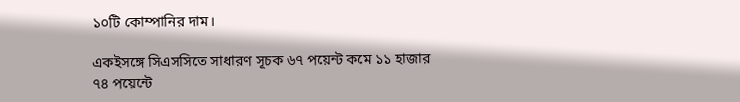১০টি কোম্পানির দাম।

একইসঙ্গে সিএসসিতে সাধারণ সূচক ৬৭ পয়েন্ট কমে ১১ হাজার ৭৪ পয়েন্টে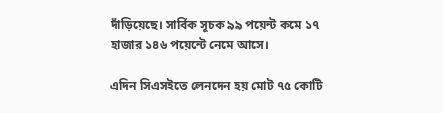দাঁড়িয়েছে। সার্বিক সূচক ৯৯ পয়েন্ট কমে ১৭ হাজার ১৪৬ পয়েন্টে নেমে আসে।

এদিন সিএসইতে লেনদেন হয় মোট ৭৫ কোটি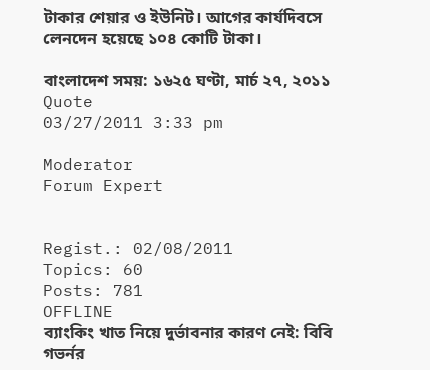টাকার শেয়ার ও ইউনিট। আগের কার্যদিবসে লেনদেন হয়েছে ১০৪ কোটি টাকা।

বাংলাদেশ সময়: ১৬২৫ ঘণ্টা, মার্চ ২৭, ২০১১
Quote
03/27/2011 3:33 pm

Moderator
Forum Expert


Regist.: 02/08/2011
Topics: 60
Posts: 781
OFFLINE
ব্যাংকিং খাত নিয়ে দুর্ভাবনার কারণ নেই: বিবি গভর্নর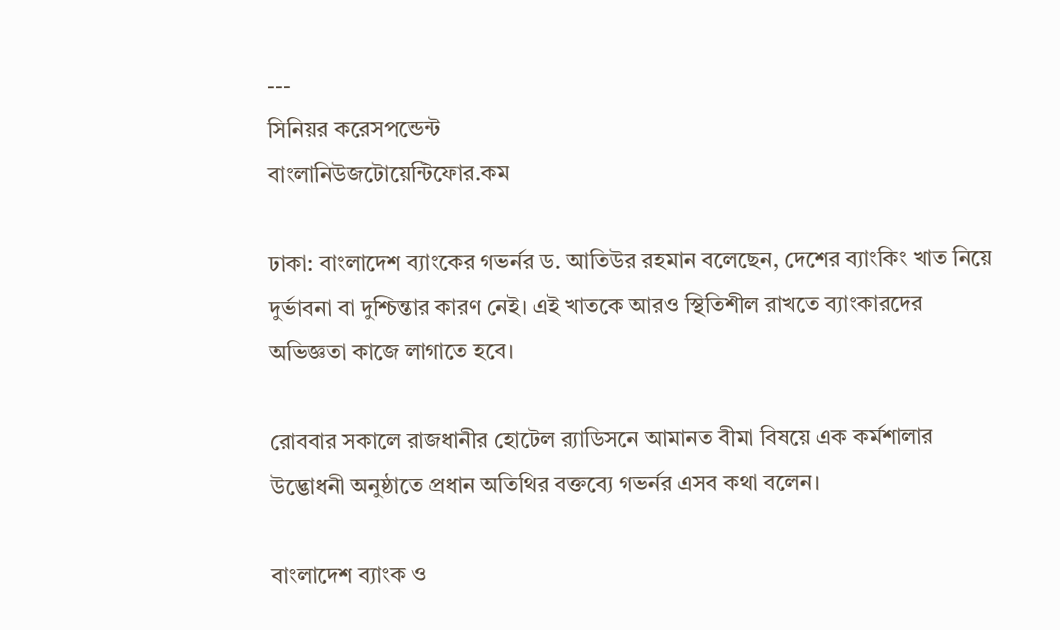---
সিনিয়র করেসপন্ডেন্ট
বাংলানিউজটোয়েন্টিফোর.কম

ঢাকা: বাংলাদেশ ব্যাংকের গভর্নর ড. আতিউর রহমান বলেছেন, দেশের ব্যাংকিং খাত নিয়ে দুর্ভাবনা বা দুশ্চিন্তার কারণ নেই। এই খাতকে আরও স্থিতিশীল রাখতে ব্যাংকারদের অভিজ্ঞতা কাজে লাগাতে হবে।

রোববার সকালে রাজধানীর হোটেল র‌্যাডিসনে আমানত বীমা বিষয়ে এক কর্মশালার উদ্ভোধনী অনুষ্ঠাতে প্রধান অতিথির বক্তব্যে গভর্নর এসব কথা বলেন।

বাংলাদেশ ব্যাংক ও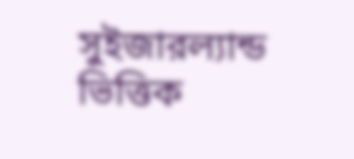সুইজারল্যান্ড ভিত্তিক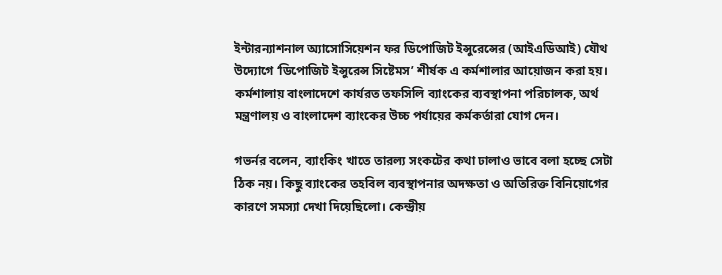ইন্টারন্যাশনাল অ্যাসোসিয়েশন ফর ডিপোজিট ইন্সুরেন্সের (আইএডিআই) যৌথ উদ্যোগে ‘ডিপোজিট ইন্সুরেন্স সিষ্টেমস’ শীর্ষক এ কর্মশালার আয়োজন করা হয়। কর্মশালায় বাংলাদেশে কার্যরত তফসিলি ব্যাংকের ব্যবস্থাপনা পরিচালক, অর্থ মন্ত্রণালয় ও বাংলাদেশ ব্যাংকের উচ্চ পর্যায়ের কর্মকর্তারা যোগ দেন।

গভর্নর বলেন, ব্যাংকিং খাতে তারল্য সংকটের কথা ঢালাও ভাবে বলা হচ্ছে সেটা ঠিক নয়। কিছু ব্যাংকের তহবিল ব্যবস্থাপনার অদক্ষতা ও অতিরিক্ত বিনিয়োগের কারণে সমস্যা দেখা দিয়েছিলো। কেন্দ্রীয়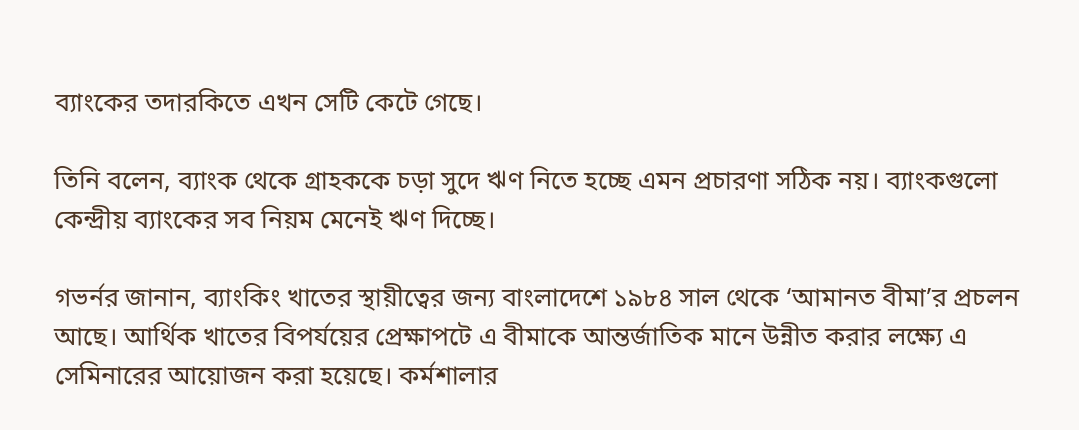ব্যাংকের তদারকিতে এখন সেটি কেটে গেছে।

তিনি বলেন, ব্যাংক থেকে গ্রাহককে চড়া সুদে ঋণ নিতে হচ্ছে এমন প্রচারণা সঠিক নয়। ব্যাংকগুলো কেন্দ্রীয় ব্যাংকের সব নিয়ম মেনেই ঋণ দিচ্ছে।

গভর্নর জানান, ব্যাংকিং খাতের স্থায়ীত্বের জন্য বাংলাদেশে ১৯৮৪ সাল থেকে ‘আমানত বীমা’র প্রচলন আছে। আর্থিক খাতের বিপর্যয়ের প্রেক্ষাপটে এ বীমাকে আন্তর্জাতিক মানে উন্নীত করার লক্ষ্যে এ সেমিনারের আয়োজন করা হয়েছে। কর্মশালার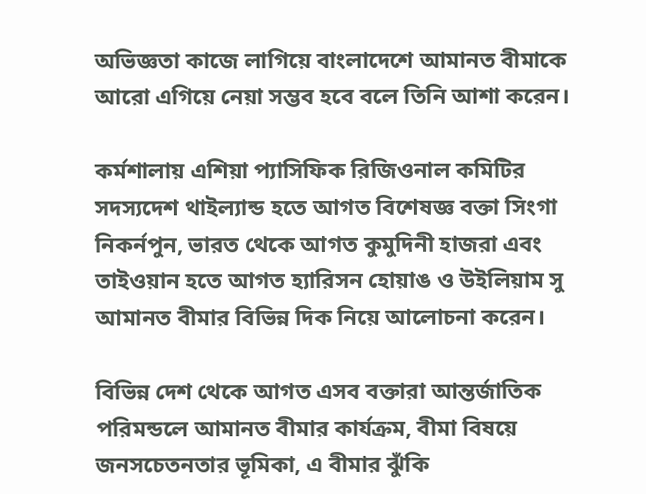অভিজ্ঞতা কাজে লাগিয়ে বাংলাদেশে আমানত বীমাকে আরো এগিয়ে নেয়া সম্ভব হবে বলে তিনি আশা করেন।

কর্মশালায় এশিয়া প্যাসিফিক রিজিওনাল কমিটির সদস্যদেশ থাইল্যান্ড হতে আগত বিশেষজ্ঞ বক্তা সিংগা নিকর্নপুন, ভারত থেকে আগত কুমুদিনী হাজরা এবং তাইওয়ান হতে আগত হ্যারিসন হোয়াঙ ও উইলিয়াম সু আমানত বীমার বিভিন্ন দিক নিয়ে আলোচনা করেন।

বিভিন্ন দেশ থেকে আগত এসব বক্তারা আন্তর্জাতিক পরিমন্ডলে আমানত বীমার কার্যক্রম, বীমা বিষয়ে জনসচেতনতার ভূমিকা, এ বীমার ঝুঁকি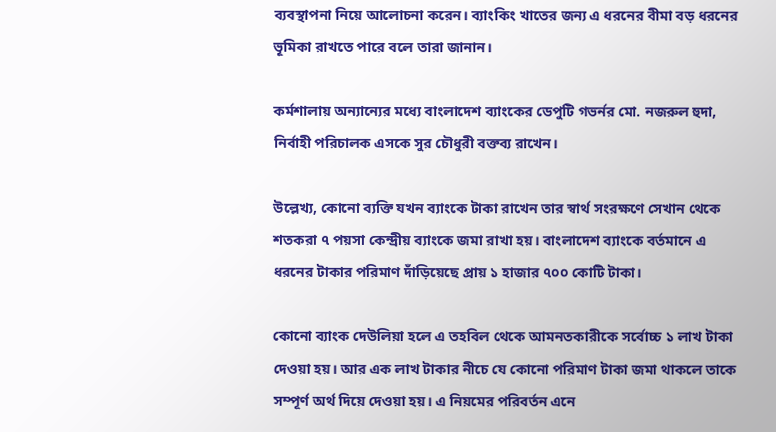ব্যবস্থাপনা নিয়ে আলোচনা করেন। ব্যাংকিং খাতের জন্য এ ধরনের বীমা বড় ধরনের ভূমিকা রাখতে পারে বলে তারা জানান।

কর্মশালায় অন্যান্যের মধ্যে বাংলাদেশ ব্যাংকের ডেপুটি গভর্নর মো. নজরুল হুদা, নির্বাহী পরিচালক এসকে সুর চৌধুরী বক্তব্য রাখেন।

উল্লেখ্য, কোনো ব্যক্তি যখন ব্যাংকে টাকা রাখেন তার স্বার্থ সংরক্ষণে সেখান থেকে শতকরা ৭ পয়সা কেন্দ্রীয় ব্যাংকে জমা রাখা হয়। বাংলাদেশ ব্যাংকে বর্তমানে এ ধরনের টাকার পরিমাণ দাঁড়িয়েছে প্রায় ১ হাজার ৭০০ কোটি টাকা।

কোনো ব্যাংক দেউলিয়া হলে এ তহবিল থেকে আমনতকারীকে সর্বোচ্চ ১ লাখ টাকা দেওয়া হয়। আর এক লাখ টাকার নীচে যে কোনো পরিমাণ টাকা জমা থাকলে তাকে সম্পূর্ণ অর্থ দিয়ে দেওয়া হয়। এ নিয়মের পরিবর্তন এনে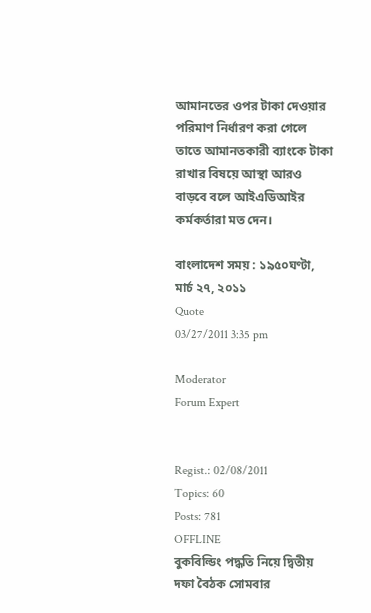আমানতের ওপর টাকা দেওয়ার পরিমাণ নির্ধারণ করা গেলে তাতে আমানতকারী ব্যাংকে টাকা রাখার বিষয়ে আস্থা আরও বাড়বে বলে আইএডিআইর কর্মকর্তারা মত দেন।

বাংলাদেশ সময় : ১৯৫০ঘণ্টা, মার্চ ২৭, ২০১১
Quote
03/27/2011 3:35 pm

Moderator
Forum Expert


Regist.: 02/08/2011
Topics: 60
Posts: 781
OFFLINE
বুকবিল্ডিং পদ্ধতি নিয়ে দ্বিতীয় দফা বৈঠক সোমবার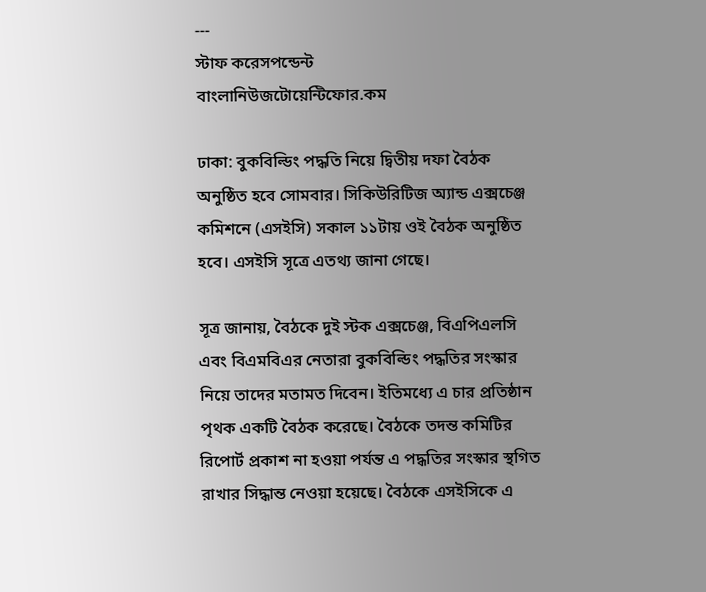---
স্টাফ করেসপন্ডেন্ট
বাংলানিউজটোয়েন্টিফোর.কম

ঢাকা: বুকবিল্ডিং পদ্ধতি নিয়ে দ্বিতীয় দফা বৈঠক অনুষ্ঠিত হবে সোমবার। সিকিউরিটিজ অ্যান্ড এক্সচেঞ্জ কমিশনে (এসইসি) সকাল ১১টায় ওই বৈঠক অনুষ্ঠিত হবে। এসইসি সূত্রে এতথ্য জানা গেছে।

সূত্র জানায়, বৈঠকে দুই স্টক এক্সচেঞ্জ, বিএপিএলসি এবং বিএমবিএর নেতারা বুকবিল্ডিং পদ্ধতির সংস্কার নিয়ে তাদের মতামত দিবেন। ইতিমধ্যে এ চার প্রতিষ্ঠান পৃথক একটি বৈঠক করেছে। বৈঠকে তদন্ত কমিটির রিপোর্ট প্রকাশ না হওয়া পর্যন্ত এ পদ্ধতির সংস্কার স্থগিত রাখার সিদ্ধান্ত নেওয়া হয়েছে। বৈঠকে এসইসিকে এ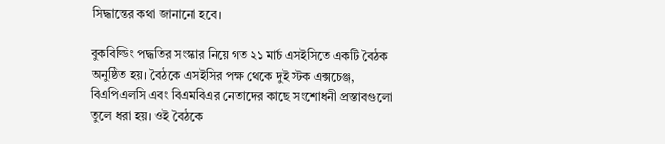সিদ্ধান্তের কথা জানানো হবে।

বুকবিল্ডিং পদ্ধতির সংস্কার নিয়ে গত ২১ মার্চ এসইসিতে একটি বৈঠক অনুষ্ঠিত হয়। বৈঠকে এসইসির পক্ষ থেকে দুই স্টক এক্সচেঞ্জ, বিএপিএলসি এবং বিএমবিএর নেতাদের কাছে সংশোধনী প্রস্তাবগুলো তুলে ধরা হয়। ওই বৈঠকে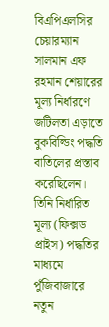বিএপিএলসির চেয়ারম্যান সালমান এফ রহমান শেয়ারের মূল্য নির্ধারণে জটিলতা এড়াতে বুকবিল্ডিং পদ্ধতি বাতিলের প্রস্তাব করেছিলেন। তিনি নির্ধারিত মূল্য (ফিক্সড প্রাইস) পদ্ধতির মাধ্যমে পুঁজিবাজারে নতুন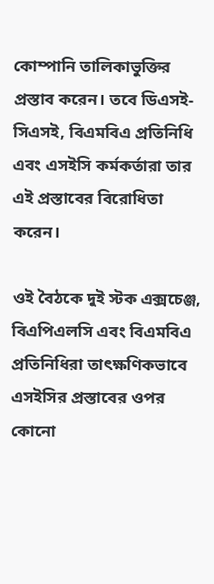কোম্পানি তালিকাভুক্তির প্রস্তাব করেন। তবে ডিএসই-সিএসই, বিএমবিএ প্রতিনিধি এবং এসইসি কর্মকর্তারা তার এই প্রস্তাবের বিরোধিতা করেন।

ওই বৈঠকে দুই স্টক এক্সচেঞ্জ, বিএপিএলসি এবং বিএমবিএ প্রতিনিধিরা তাৎক্ষণিকভাবে এসইসির প্রস্তাবের ওপর কোনো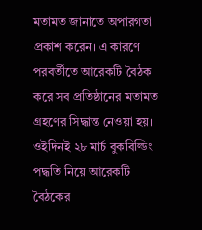মতামত জানাতে অপারগতা প্রকাশ করেন। এ কারণে পরবর্তীতে আরেকটি বৈঠক করে সব প্রতিষ্ঠানের মতামত গ্রহণের সিদ্ধান্ত নেওয়া হয়। ওইদিনই ২৮ মার্চ বুকবিল্ডিং পদ্ধতি নিয়ে আরেকটি বৈঠকের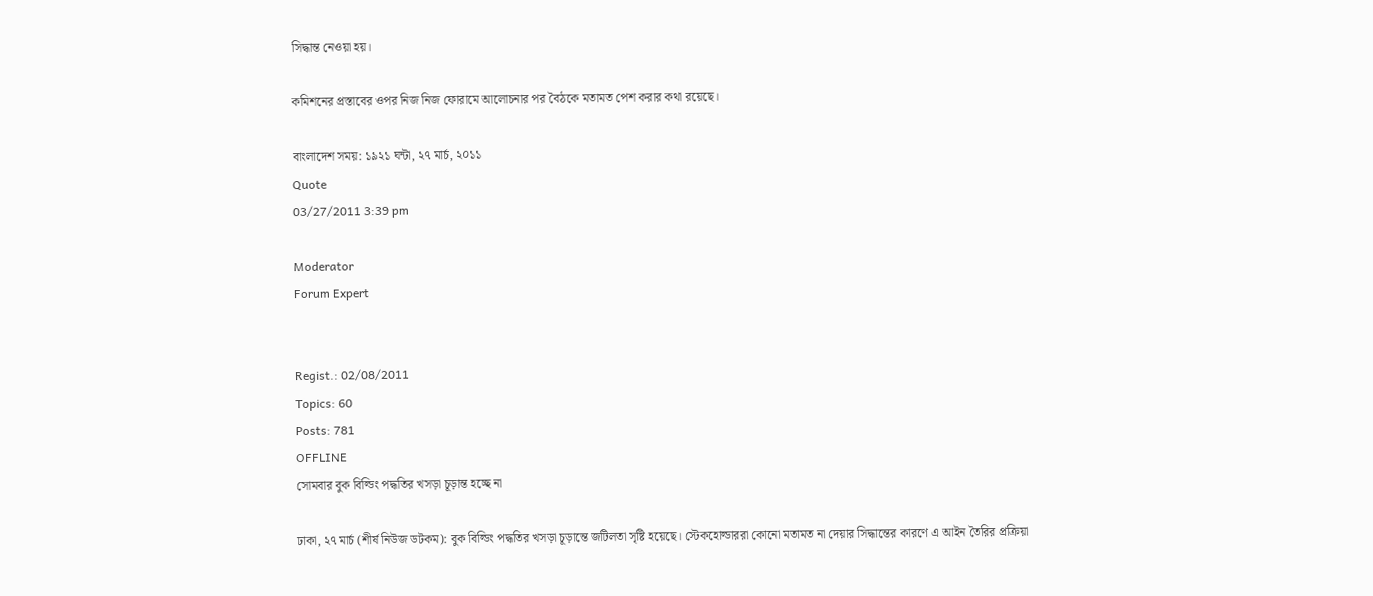সিদ্ধান্ত নেওয়া হয়।

কমিশনের প্রস্তাবের ওপর নিজ নিজ ফোরামে আলোচনার পর বৈঠকে মতামত পেশ করার কথা রয়েছে।

বাংলাদেশ সময়: ১৯২১ ঘন্টা, ২৭ মার্চ, ২০১১
Quote
03/27/2011 3:39 pm

Moderator
Forum Expert


Regist.: 02/08/2011
Topics: 60
Posts: 781
OFFLINE
সোমবার বুক বিল্ডিং পদ্ধতির খসড়া চূড়ান্ত হচ্ছে না

ঢাকা, ২৭ মার্চ (শীর্ষ নিউজ ডটকম): বুক বিল্ডিং পদ্ধতির খসড়া চূড়ান্তে জটিলতা সৃষ্টি হয়েছে। স্টেকহোল্ডাররা কোনো মতামত না দেয়ার সিদ্ধান্তের কারণে এ আইন তৈরির প্রক্রিয়া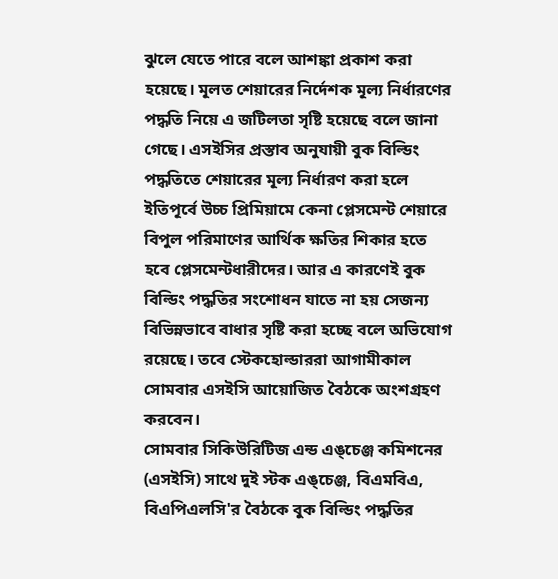ঝুলে যেতে পারে বলে আশঙ্কা প্রকাশ করা হয়েছে। মূলত শেয়ারের নির্দেশক মূল্য নির্ধারণের পদ্ধতি নিয়ে এ জটিলতা সৃষ্টি হয়েছে বলে জানা গেছে। এসইসির প্রস্তাব অনুযায়ী বুক বিল্ডিং পদ্ধতিতে শেয়ারের মূল্য নির্ধারণ করা হলে ইতিপূর্বে উচ্চ প্রিমিয়ামে কেনা প্লেসমেন্ট শেয়ারে বিপুল পরিমাণের আর্থিক ক্ষতির শিকার হতে হবে প্লেসমেন্টধারীদের। আর এ কারণেই বুক বিল্ডিং পদ্ধতির সংশোধন যাতে না হয় সেজন্য বিভিন্নভাবে বাধার সৃষ্টি করা হচ্ছে বলে অভিযোগ রয়েছে। তবে স্টেকহোল্ডাররা আগামীকাল সোমবার এসইসি আয়োজিত বৈঠকে অংশগ্রহণ করবেন।
সোমবার সিকিউরিটিজ এন্ড এঙ্চেঞ্জ কমিশনের (এসইসি) সাথে দুই স্টক এঙ্চেঞ্জ, বিএমবিএ, বিএপিএলসি'র বৈঠকে বুক বিল্ডিং পদ্ধতির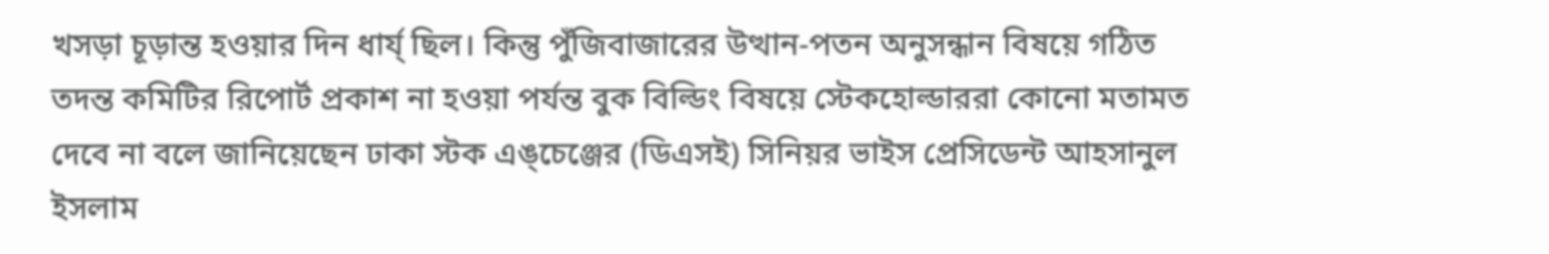খসড়া চূড়ান্ত হওয়ার দিন ধার্য্ ছিল। কিন্তু পুঁজিবাজারের উত্থান-পতন অনুসন্ধান বিষয়ে গঠিত তদন্ত কমিটির রিপোর্ট প্রকাশ না হওয়া পর্যন্ত বুক বিল্ডিং বিষয়ে স্টেকহোল্ডাররা কোনো মতামত দেবে না বলে জানিয়েছেন ঢাকা স্টক এঙ্চেঞ্জের (ডিএসই) সিনিয়র ভাইস প্রেসিডেন্ট আহসানুল ইসলাম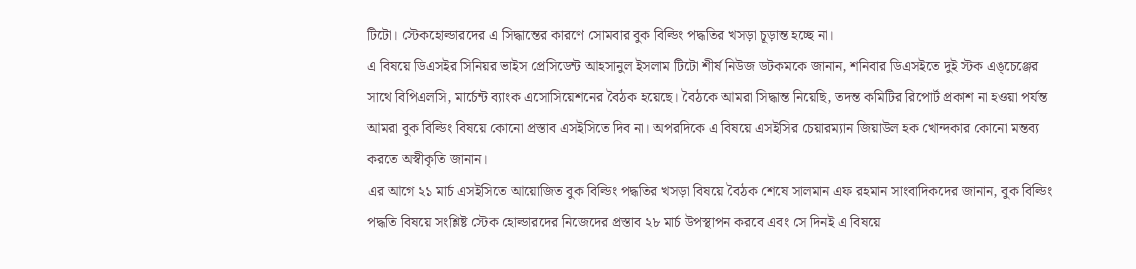টিটো। স্টেকহোল্ডারদের এ সিদ্ধান্তের কারণে সোমবার বুক বিল্ডিং পদ্ধতির খসড়া চূড়ান্ত হচ্ছে না।
এ বিষয়ে ডিএসইর সিনিয়র ভাইস প্রেসিডেন্ট আহসানুল ইসলাম টিটো শীর্ষ নিউজ ডটকমকে জানান, শনিবার ডিএসইতে দুই স্টক এঙ্চেঞ্জের সাথে বিপিএলসি, মার্চেন্ট ব্যাংক এসোসিয়েশনের বৈঠক হয়েছে। বৈঠকে আমরা সিদ্ধান্ত নিয়েছি, তদন্ত কমিটির রিপোর্ট প্রকাশ না হওয়া পর্যন্ত আমরা বুক বিল্ডিং বিষয়ে কোনো প্রস্তাব এসইসিতে দিব না। অপরদিকে এ বিষয়ে এসইসির চেয়ারম্যান জিয়াউল হক খোন্দকার কোনো মন্তব্য করতে অস্বীকৃতি জানান।
এর আগে ২১ মার্চ এসইসিতে আয়োজিত বুক বিল্ডিং পদ্ধতির খসড়া বিষয়ে বৈঠক শেষে সালমান এফ রহমান সাংবাদিকদের জানান, বুক বিল্ডিং পদ্ধতি বিষয়ে সংশ্লিষ্ট স্টেক হোল্ডারদের নিজেদের প্রস্তাব ২৮ মার্চ উপস্থাপন করবে এবং সে দিনই এ বিষয়ে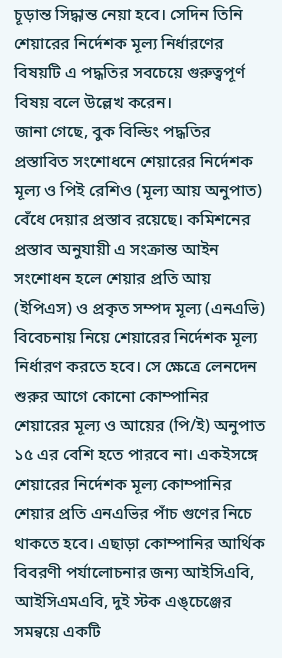চূড়ান্ত সিদ্ধান্ত নেয়া হবে। সেদিন তিনি শেয়ারের নির্দেশক মূল্য নির্ধারণের বিষয়টি এ পদ্ধতির সবচেয়ে গুরুত্বপূর্ণ বিষয় বলে উল্লেখ করেন।
জানা গেছে, বুক বিল্ডিং পদ্ধতির প্রস্তাবিত সংশোধনে শেয়ারের নির্দেশক মূল্য ও পিই রেশিও (মূল্য আয় অনুপাত) বেঁধে দেয়ার প্রস্তাব রয়েছে। কমিশনের প্রস্তাব অনুযায়ী এ সংক্রান্ত আইন সংশোধন হলে শেয়ার প্রতি আয় (ইপিএস) ও প্রকৃত সম্পদ মূল্য (এনএভি) বিবেচনায় নিয়ে শেয়ারের নির্দেশক মূল্য নির্ধারণ করতে হবে। সে ক্ষেত্রে লেনদেন শুরুর আগে কোনো কোম্পানির শেয়ারের মূল্য ও আয়ের (পি/ই) অনুপাত ১৫ এর বেশি হতে পারবে না। একইসঙ্গে শেয়ারের নির্দেশক মূল্য কোম্পানির শেয়ার প্রতি এনএভির পাঁচ গুণের নিচে থাকতে হবে। এছাড়া কোম্পানির আর্থিক বিবরণী পর্যালোচনার জন্য আইসিএবি, আইসিএমএবি, দুই স্টক এঙ্চেঞ্জের সমন্বয়ে একটি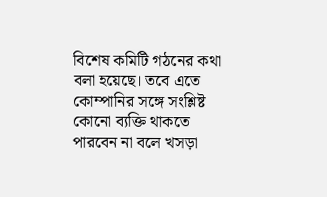বিশেষ কমিটি গঠনের কথা বলা হয়েছে। তবে এতে কোম্পানির সঙ্গে সংশ্লিষ্ট কোনো ব্যক্তি থাকতে পারবেন না বলে খসড়া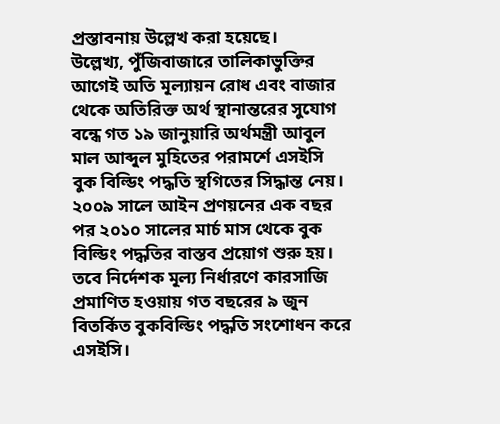প্রস্তাবনায় উল্লেখ করা হয়েছে।
উল্লেখ্য, পুঁজিবাজারে তালিকাভুক্তির আগেই অতি মূল্যায়ন রোধ এবং বাজার থেকে অতিরিক্ত অর্থ স্থানান্তরের সুযোগ বন্ধে গত ১৯ জানুয়ারি অর্থমন্ত্রী আবুল মাল আব্দুল মুহিতের পরামর্শে এসইসি বুক বিল্ডিং পদ্ধতি স্থগিতের সিদ্ধান্ত নেয়। ২০০৯ সালে আইন প্রণয়নের এক বছর পর ২০১০ সালের মার্চ মাস থেকে বুক বিল্ডিং পদ্ধতির বাস্তব প্রয়োগ শুরু হয়। তবে নির্দেশক মূল্য নির্ধারণে কারসাজি প্রমাণিত হওয়ায় গত বছরের ৯ জুন বিতর্কিত বুকবিল্ডিং পদ্ধতি সংশোধন করে এসইসি।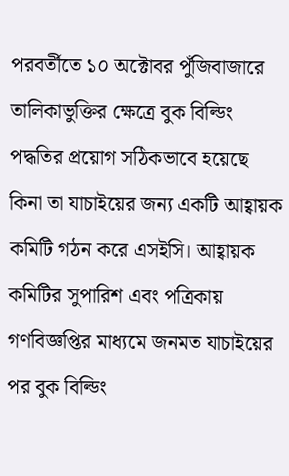পরবর্তীতে ১০ অক্টোবর পুঁজিবাজারে তালিকাভুক্তির ক্ষেত্রে বুক বিল্ডিং পদ্ধতির প্রয়োগ সঠিকভাবে হয়েছে কিনা তা যাচাইয়ের জন্য একটি আহ্বায়ক কমিটি গঠন করে এসইসি। আহ্বায়ক কমিটির সুপারিশ এবং পত্রিকায় গণবিজ্ঞপ্তির মাধ্যমে জনমত যাচাইয়ের পর বুক বিল্ডিং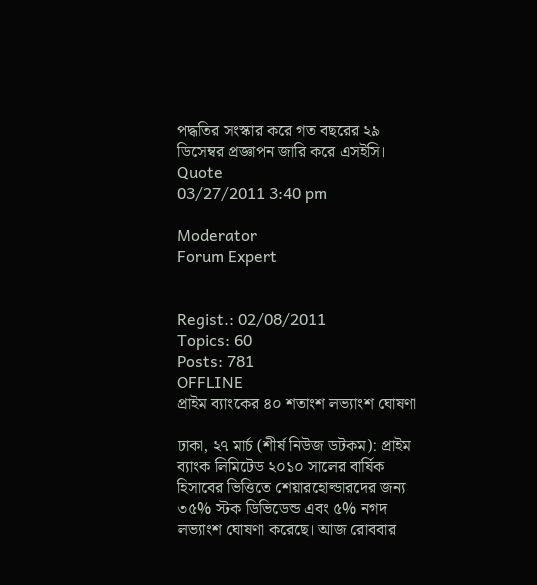পদ্ধতির সংস্কার করে গত বছরের ২৯ ডিসেম্বর প্রজ্ঞাপন জারি করে এসইসি।
Quote
03/27/2011 3:40 pm

Moderator
Forum Expert


Regist.: 02/08/2011
Topics: 60
Posts: 781
OFFLINE
প্রাইম ব্যাংকের ৪০ শতাংশ লভ্যাংশ ঘোষণা

ঢাকা, ২৭ মার্চ (শীর্ষ নিউজ ডটকম): প্রাইম ব্যাংক লিমিটেড ২০১০ সালের বার্ষিক হিসাবের ভিত্তিতে শেয়ারহোল্ডারদের জন্য ৩৫% স্টক ডিভিডেন্ড এবং ৫% নগদ লভ্যাংশ ঘোষণা করেছে। আজ রোববার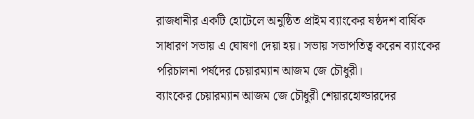রাজধানীর একটি হোটেলে অনুষ্ঠিত প্রাইম ব্যাংকের ষষ্ঠদশ বার্ষিক সাধারণ সভায় এ ঘোষণা দেয়া হয়। সভায় সভাপতিত্ব করেন ব্যাংকের পরিচালনা পর্ষদের চেয়ারম্যান আজম জে চৌধুরী।
ব্যাংকের চেয়ারম্যান আজম জে চৌধুরী শেয়ারহোল্ডারদের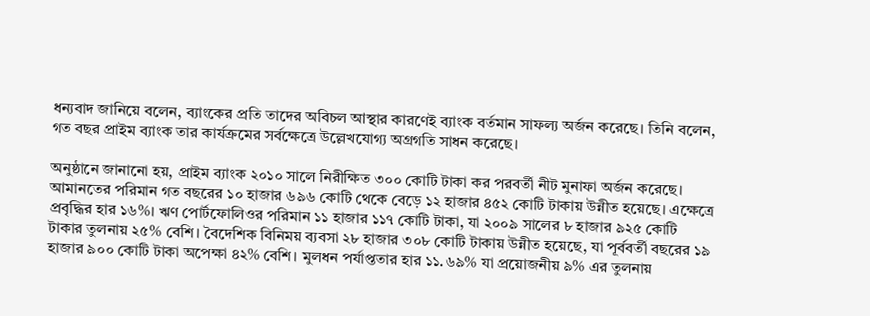ধন্যবাদ জানিয়ে বলেন, ব্যাংকের প্রতি তাদের অবিচল আস্থার কারণেই ব্যাংক বর্তমান সাফল্য অর্জন করেছে। তিনি বলেন, গত বছর প্রাইম ব্যাংক তার কার্যক্রমের সর্বক্ষেত্রে উল্লেখযোগ্য অগ্রগতি সাধন করেছে।

অনুষ্ঠানে জানানো হয়, প্রাইম ব্যাংক ২০১০ সালে নিরীক্ষিত ৩০০ কোটি টাকা কর পরবর্তী নীট মুনাফা অর্জন করেছে। আমানতের পরিমান গত বছরের ১০ হাজার ৬৯৬ কোটি থেকে বেড়ে ১২ হাজার ৪৫২ কোটি টাকায় উন্নীত হয়েছে। এক্ষেত্রে প্রবৃদ্ধির হার ১৬%। ঋণ পোর্টফোলিওর পরিমান ১১ হাজার ১১৭ কোটি টাকা, যা ২০০৯ সালের ৮ হাজার ৯২৫ কোটি টাকার তুলনায় ২৫% বেশি। বৈদেশিক বিনিময় ব্যবসা ২৮ হাজার ৩০৮ কোটি টাকায় উন্নীত হয়েছে, যা পূর্ববর্তী বছরের ১৯ হাজার ৯০০ কোটি টাকা অপেক্ষা ৪২% বেশি। মুলধন পর্যাপ্ততার হার ১১.৬৯% যা প্রয়োজনীয় ৯% এর তুলনায়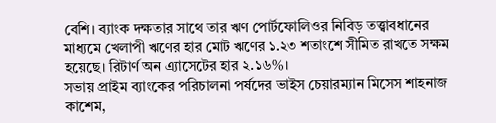বেশি। ব্যাংক দক্ষতার সাথে তার ঋণ পোর্টফোলিওর নিবিড় তত্ত্বাবধানের মাধ্যমে খেলাপী ঋণের হার মোট ঋণের ১.২৩ শতাংশে সীমিত রাখতে সক্ষম হয়েছে। রিটার্ণ অন এ্যাসেটের হার ২.১৬%।
সভায় প্রাইম ব্যাংকের পরিচালনা পর্ষদের ভাইস চেয়ারম্যান মিসেস শাহনাজ কাশেম,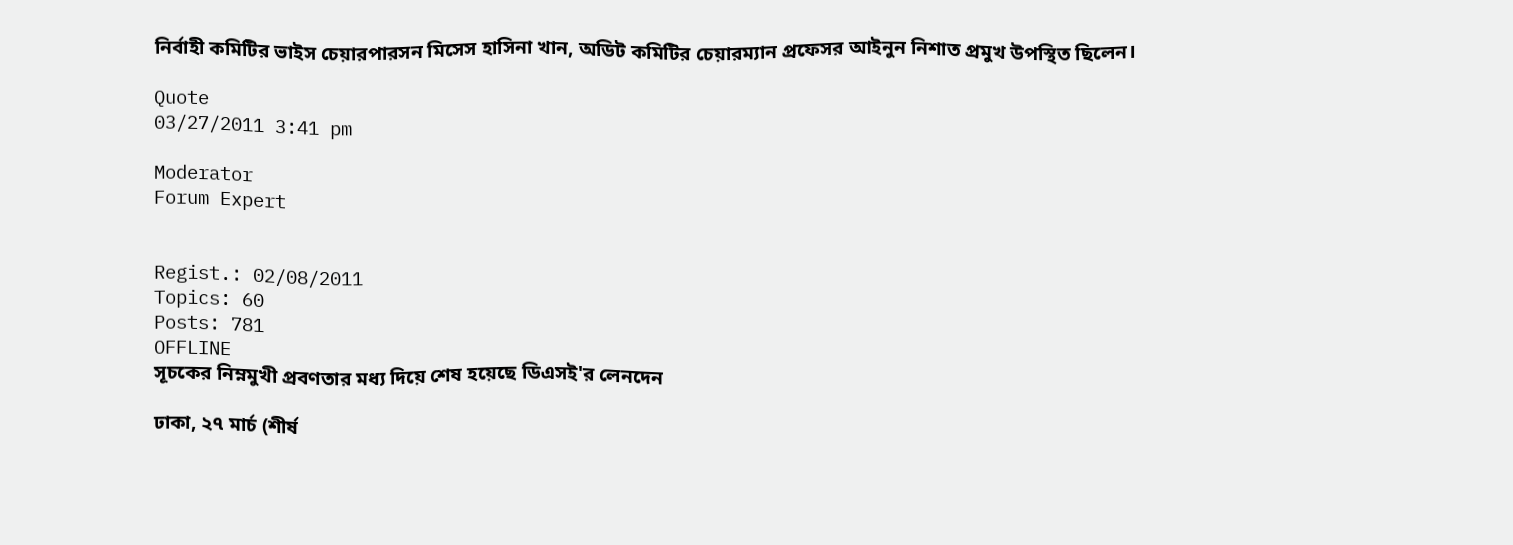নির্বাহী কমিটির ভাইস চেয়ারপারসন মিসেস হাসিনা খান, অডিট কমিটির চেয়ারম্যান প্রফেসর আইনুন নিশাত প্রমুখ উপস্থিত ছিলেন।

Quote
03/27/2011 3:41 pm

Moderator
Forum Expert


Regist.: 02/08/2011
Topics: 60
Posts: 781
OFFLINE
সূচকের নিম্নমুখী প্রবণতার মধ্য দিয়ে শেষ হয়েছে ডিএসই'র লেনদেন

ঢাকা, ২৭ মার্চ (শীর্ষ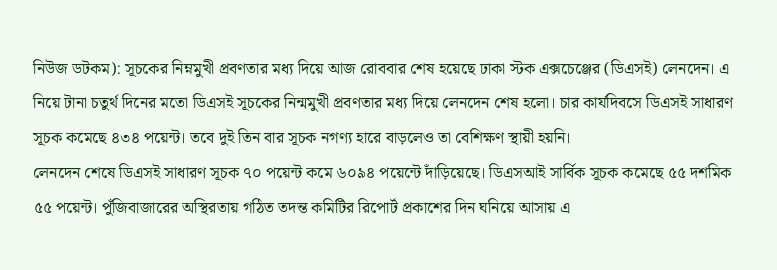নিউজ ডটকম): সূচকের নিম্নমুখী প্রবণতার মধ্য দিয়ে আজ রোববার শেষ হয়েছে ঢাকা স্টক এক্সচেঞ্জের (ডিএসই) লেনদেন। এ নিয়ে টানা চতুর্থ দিনের মতো ডিএসই সূচকের নিন্মমুখী প্রবণতার মধ্য দিয়ে লেনদেন শেষ হলো। চার কার্যদিবসে ডিএসই সাধারণ সূচক কমেছে ৪৩৪ পয়েন্ট। তবে দুই তিন বার সূচক নগণ্য হারে বাড়লেও তা বেশিক্ষণ স্থায়ী হয়নি।
লেনদেন শেষে ডিএসই সাধারণ সূচক ৭০ পয়েন্ট কমে ৬০৯৪ পয়েন্টে দাঁড়িয়েছে। ডিএসআই সার্বিক সূচক কমেছে ৫৫ দশমিক ৫৫ পয়েন্ট। পুঁজিবাজারের অস্থিরতায় গঠিত তদন্ত কমিটির রিপোর্ট প্রকাশের দিন ঘনিয়ে আসায় এ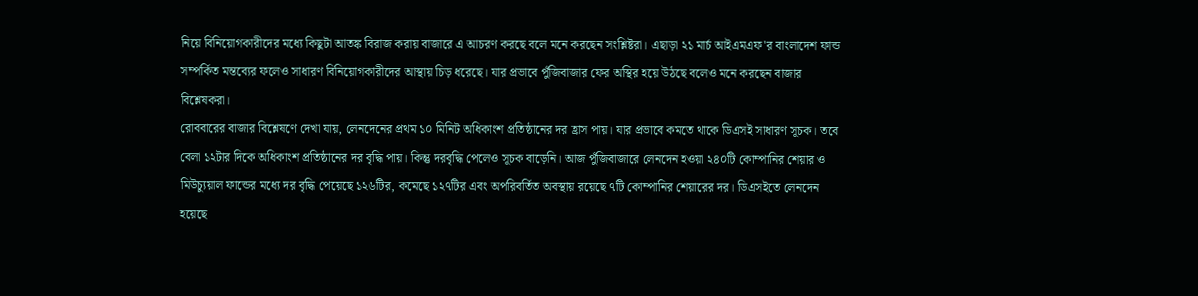নিয়ে বিনিয়োগকারীদের মধ্যে কিছুটা আতঙ্ক বিরাজ করায় বাজারে এ আচরণ করছে বলে মনে করছেন সংশ্লিষ্টরা। এছাড়া ২১ মার্চ আইএমএফ'র বাংলাদেশ ফান্ড সম্পর্কিত মন্তব্যের ফলেও সাধারণ বিনিয়োগকারীদের আস্থায় চিড় ধরেছে। যার প্রভাবে পুঁজিবাজার ফের অস্থির হয়ে উঠছে বলেও মনে করছেন বাজার বিশ্লেষকরা।
রোববারের বাজার বিশ্লেষণে দেখা যায়, লেনদেনের প্রথম ১০ মিনিট অধিকাংশ প্রতিষ্ঠানের দর হ্রাস পায়। যার প্রভাবে কমতে থাকে ডিএসই সাধারণ সূচক। তবে বেলা ১২টার দিকে অধিকাংশ প্রতিষ্ঠানের দর বৃদ্ধি পায়। কিন্তু দরবৃদ্ধি পেলেও সূচক বাড়েনি। আজ পুঁজিবাজারে লেনদেন হওয়া ২৪০টি কোম্পানির শেয়ার ও মিউচ্যুয়াল ফান্ডের মধ্যে দর বৃদ্ধি পেয়েছে ১২৬টির, কমেছে ১২৭টির এবং অপরিবর্তিত অবস্থায় রয়েছে ৭টি কোম্পানির শেয়ারের দর। ডিএসইতে লেনদেন হয়েছে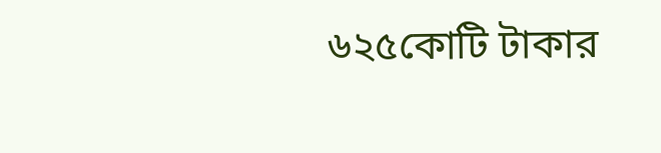৬২৫কোটি টাকার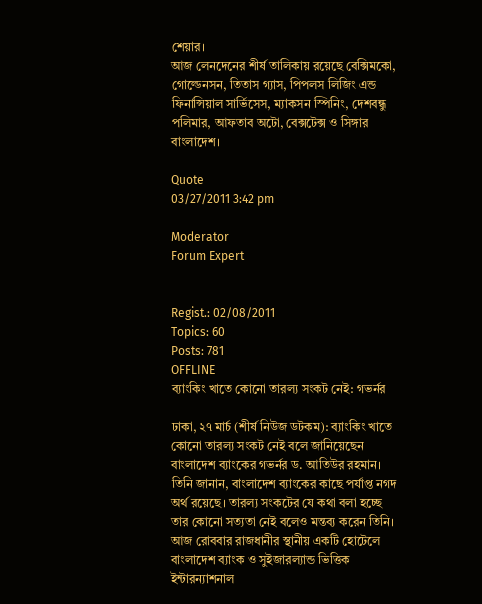শেয়ার।
আজ লেনদেনের শীর্ষ তালিকায় রয়েছে বেক্সিমকো, গোল্ডেনসন, তিতাস গ্যাস, পিপলস লিজিং এন্ড ফিনান্সিয়াল সার্ভিসেস, ম্যাকসন স্পিনিং, দেশবন্ধু পলিমার, আফতাব অটো, বেক্সটেক্স ও সিঙ্গার বাংলাদেশ।

Quote
03/27/2011 3:42 pm

Moderator
Forum Expert


Regist.: 02/08/2011
Topics: 60
Posts: 781
OFFLINE
ব্যাংকিং খাতে কোনো তারল্য সংকট নেই: গভর্নর

ঢাকা, ২৭ মার্চ (শীর্ষ নিউজ ডটকম): ব্যাংকিং খাতে কোনো তারল্য সংকট নেই বলে জানিয়েছেন বাংলাদেশ ব্যাংকের গভর্নর ড. আতিউর রহমান। তিনি জানান, বাংলাদেশ ব্যাংকের কাছে পর্যাপ্ত নগদ অর্থ রয়েছে। তারল্য সংকটের যে কথা বলা হচ্ছে তার কোনো সত্যতা নেই বলেও মন্তব্য করেন তিনি।
আজ রোববার রাজধানীর স্থানীয় একটি হোটেলে বাংলাদেশ ব্যাংক ও সুইজারল্যান্ড ভিত্তিক ইন্টারন্যাশনাল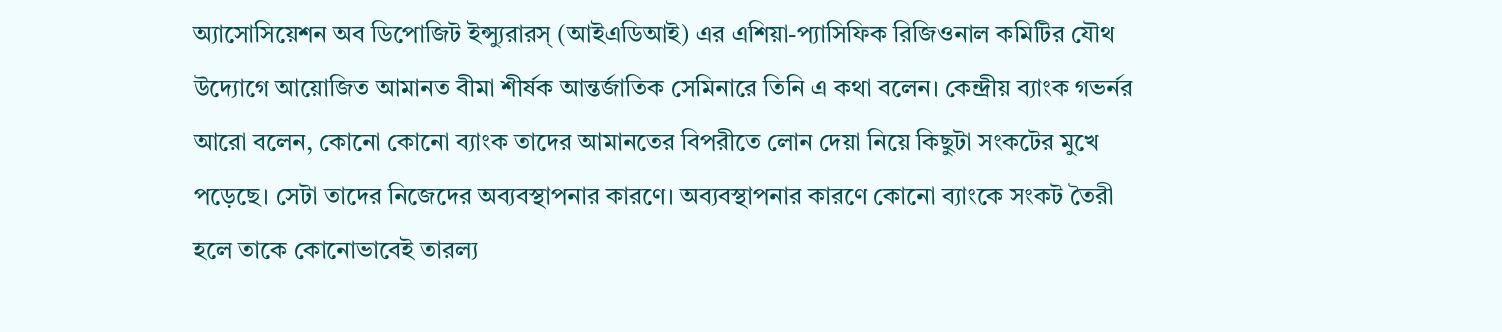অ্যাসোসিয়েশন অব ডিপোজিট ইন্স্যুরারস্ (আইএডিআই) এর এশিয়া-প্যাসিফিক রিজিওনাল কমিটির যৌথ উদ্যোগে আয়োজিত আমানত বীমা শীর্ষক আন্তর্জাতিক সেমিনারে তিনি এ কথা বলেন। কেন্দ্রীয় ব্যাংক গভর্নর আরো বলেন, কোনো কোনো ব্যাংক তাদের আমানতের বিপরীতে লোন দেয়া নিয়ে কিছুটা সংকটের মুখে পড়েছে। সেটা তাদের নিজেদের অব্যবস্থাপনার কারণে। অব্যবস্থাপনার কারণে কোনো ব্যাংকে সংকট তৈরী হলে তাকে কোনোভাবেই তারল্য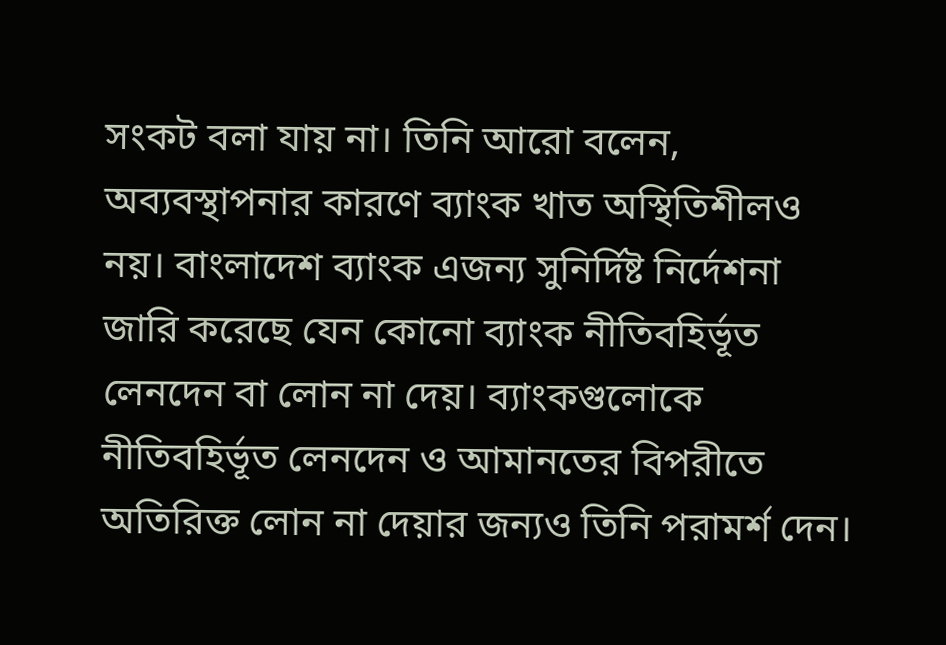সংকট বলা যায় না। তিনি আরো বলেন, অব্যবস্থাপনার কারণে ব্যাংক খাত অস্থিতিশীলও নয়। বাংলাদেশ ব্যাংক এজন্য সুনির্দিষ্ট নির্দেশনা জারি করেছে যেন কোনো ব্যাংক নীতিবহির্ভূত লেনদেন বা লোন না দেয়। ব্যাংকগুলোকে নীতিবহির্ভূত লেনদেন ও আমানতের বিপরীতে অতিরিক্ত লোন না দেয়ার জন্যও তিনি পরামর্শ দেন।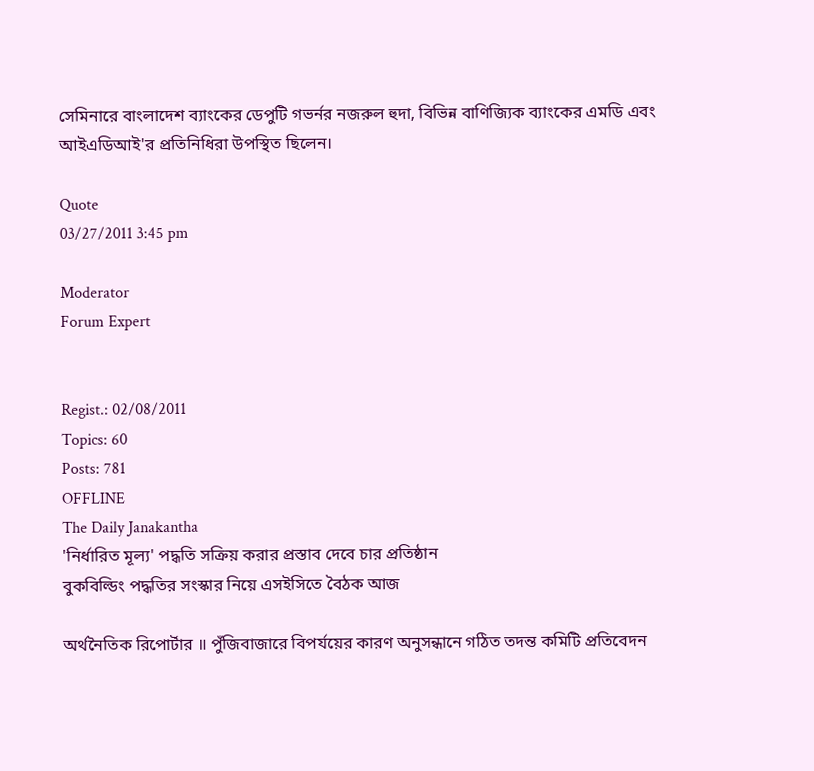সেমিনারে বাংলাদেশ ব্যাংকের ডেপুটি গভর্নর নজরুল হুদা, বিভিন্ন বাণিজ্যিক ব্যাংকের এমডি এবং আইএডিআই'র প্রতিনিধিরা উপস্থিত ছিলেন।

Quote
03/27/2011 3:45 pm

Moderator
Forum Expert


Regist.: 02/08/2011
Topics: 60
Posts: 781
OFFLINE
The Daily Janakantha
'নির্ধারিত মূল্য' পদ্ধতি সক্রিয় করার প্রস্তাব দেবে চার প্রতিষ্ঠান
বুকবিল্ডিং পদ্ধতির সংস্কার নিয়ে এসইসিতে বৈঠক আজ

অর্থনৈতিক রিপোর্টার ॥ পুঁজিবাজারে বিপর্যয়ের কারণ অনুসন্ধানে গঠিত তদন্ত কমিটি প্রতিবেদন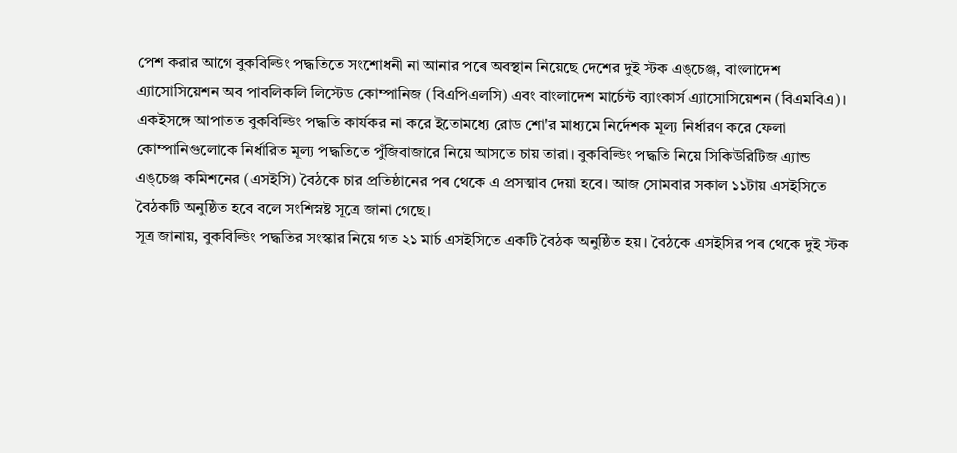পেশ করার আগে বুকবিল্ডিং পদ্ধতিতে সংশোধনী না আনার পৰে অবস্থান নিয়েছে দেশের দুই স্টক এঙ্চেঞ্জ, বাংলাদেশ এ্যাসোসিয়েশন অব পাবলিকলি লিস্টেড কোম্পানিজ (বিএপিএলসি) এবং বাংলাদেশ মার্চেন্ট ব্যাংকার্স এ্যাসোসিয়েশন (বিএমবিএ)। একইসঙ্গে আপাতত বুকবিল্ডিং পদ্ধতি কার্যকর না করে ইতোমধ্যে রোড শো'র মাধ্যমে নির্দেশক মূল্য নির্ধারণ করে ফেলা কোম্পানিগুলোকে নির্ধারিত মূল্য পদ্ধতিতে পুঁজিবাজারে নিয়ে আসতে চায় তারা। বুকবিল্ডিং পদ্ধতি নিয়ে সিকিউরিটিজ এ্যান্ড এঙ্চেঞ্জ কমিশনের (এসইসি) বৈঠকে চার প্রতিষ্ঠানের পৰ থেকে এ প্রসত্মাব দেয়া হবে। আজ সোমবার সকাল ১১টায় এসইসিতে বৈঠকটি অনুষ্ঠিত হবে বলে সংশিস্নষ্ট সূত্রে জানা গেছে।
সূত্র জানায়, বুকবিল্ডিং পদ্ধতির সংস্কার নিয়ে গত ২১ মার্চ এসইসিতে একটি বৈঠক অনুষ্ঠিত হয়। বৈঠকে এসইসির পৰ থেকে দুই স্টক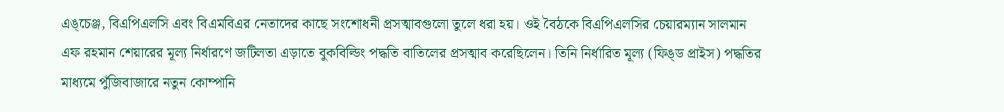এঙ্চেঞ্জ, বিএপিএলসি এবং বিএমবিএর নেতাদের কাছে সংশোধনী প্রসত্মাবগুলো তুলে ধরা হয়। ওই বৈঠকে বিএপিএলসির চেয়ারম্যান সালমান এফ রহমান শেয়ারের মূল্য নির্ধারণে জটিলতা এড়াতে বুকবিল্ডিং পদ্ধতি বাতিলের প্রসত্মাব করেছিলেন। তিনি নির্ধারিত মূল্য (ফিঙ্ড প্রাইস) পদ্ধতির মাধ্যমে পুঁজিবাজারে নতুন কোম্পানি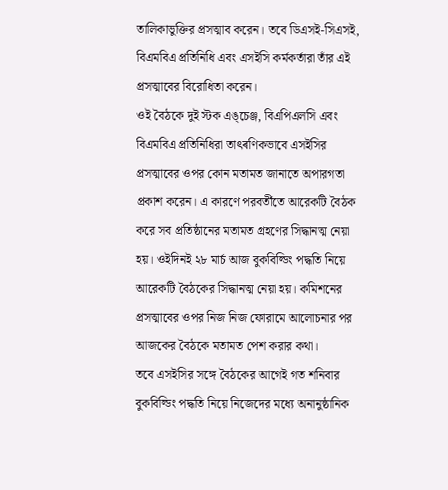তালিকাভুক্তির প্রসত্মাব করেন। তবে ডিএসই-সিএসই, বিএমবিএ প্রতিনিধি এবং এসইসি কর্মকর্তারা তাঁর এই প্রসত্মাবের বিরোধিতা করেন।
ওই বৈঠকে দুই স্টক এঙ্চেঞ্জ, বিএপিএলসি এবং বিএমবিএ প্রতিনিধিরা তাৎৰণিকভাবে এসইসির প্রসত্মাবের ওপর কোন মতামত জানাতে অপারগতা প্রকাশ করেন। এ কারণে পরবর্তীতে আরেকটি বৈঠক করে সব প্রতিষ্ঠানের মতামত গ্রহণের সিদ্ধানত্ম নেয়া হয়। ওইদিনই ২৮ মার্চ আজ বুকবিল্ডিং পদ্ধতি নিয়ে আরেকটি বৈঠকের সিদ্ধানত্ম নেয়া হয়। কমিশনের প্রসত্মাবের ওপর নিজ নিজ ফোরামে আলোচনার পর আজকের বৈঠকে মতামত পেশ করার কথা।
তবে এসইসির সঙ্গে বৈঠকের আগেই গত শনিবার বুকবিল্ডিং পদ্ধতি নিয়ে নিজেদের মধ্যে অনানুষ্ঠানিক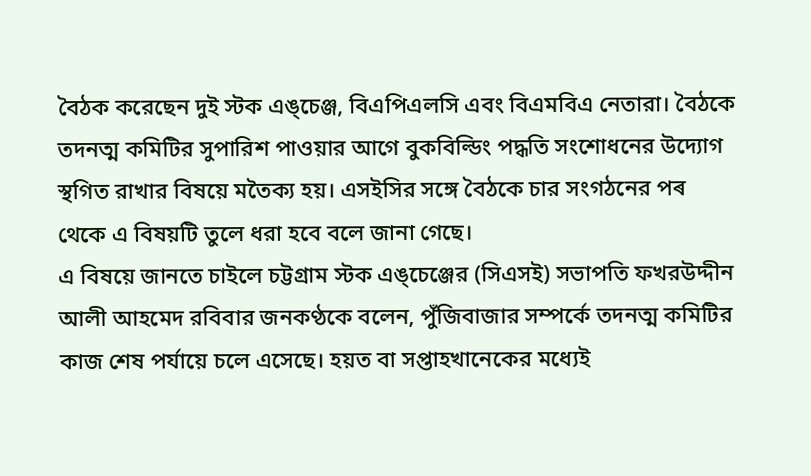বৈঠক করেছেন দুই স্টক এঙ্চেঞ্জ, বিএপিএলসি এবং বিএমবিএ নেতারা। বৈঠকে তদনত্ম কমিটির সুপারিশ পাওয়ার আগে বুকবিল্ডিং পদ্ধতি সংশোধনের উদ্যোগ স্থগিত রাখার বিষয়ে মতৈক্য হয়। এসইসির সঙ্গে বৈঠকে চার সংগঠনের পৰ থেকে এ বিষয়টি তুলে ধরা হবে বলে জানা গেছে।
এ বিষয়ে জানতে চাইলে চট্টগ্রাম স্টক এঙ্চেঞ্জের (সিএসই) সভাপতি ফখরউদ্দীন আলী আহমেদ রবিবার জনকণ্ঠকে বলেন, পুঁজিবাজার সম্পর্কে তদনত্ম কমিটির কাজ শেষ পর্যায়ে চলে এসেছে। হয়ত বা সপ্তাহখানেকের মধ্যেই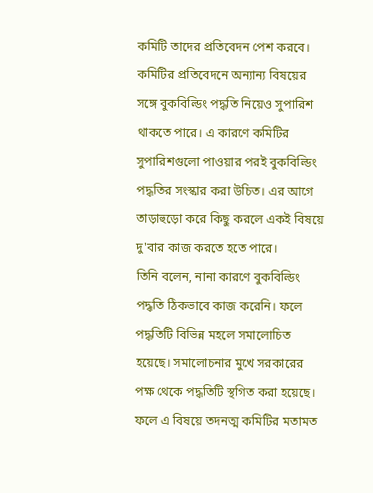কমিটি তাদের প্রতিবেদন পেশ করবে। কমিটির প্রতিবেদনে অন্যান্য বিষয়ের সঙ্গে বুকবিল্ডিং পদ্ধতি নিয়েও সুপারিশ থাকতে পারে। এ কারণে কমিটির সুপারিশগুলো পাওয়ার পরই বুকবিল্ডিং পদ্ধতির সংস্কার করা উচিত। এর আগে তাড়াহুড়ো করে কিছু করলে একই বিষয়ে দু'বার কাজ করতে হতে পারে।
তিনি বলেন, নানা কারণে বুকবিল্ডিং পদ্ধতি ঠিকভাবে কাজ করেনি। ফলে পদ্ধতিটি বিভিন্ন মহলে সমালোচিত হয়েছে। সমালোচনার মুখে সরকারের পক্ষ থেকে পদ্ধতিটি স্থগিত করা হয়েছে। ফলে এ বিষয়ে তদনত্ম কমিটির মতামত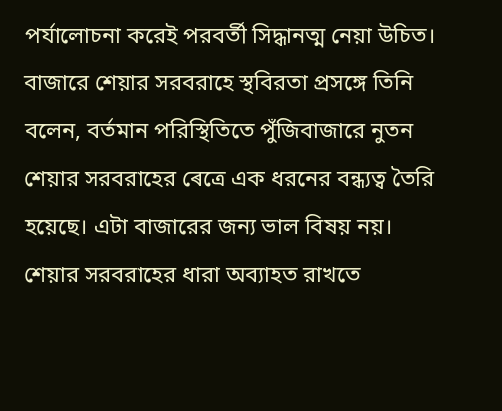পর্যালোচনা করেই পরবর্তী সিদ্ধানত্ম নেয়া উচিত।
বাজারে শেয়ার সরবরাহে স্থবিরতা প্রসঙ্গে তিনি বলেন, বর্তমান পরিস্থিতিতে পুঁজিবাজারে নুতন শেয়ার সরবরাহের ৰেত্রে এক ধরনের বন্ধ্যত্ব তৈরি হয়েছে। এটা বাজারের জন্য ভাল বিষয় নয়। শেয়ার সরবরাহের ধারা অব্যাহত রাখতে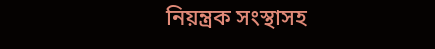নিয়ন্ত্রক সংস্থাসহ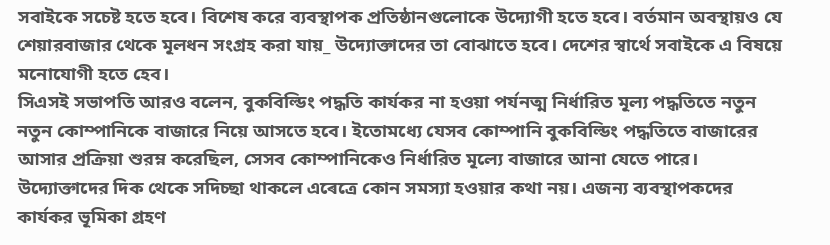সবাইকে সচেষ্ট হতে হবে। বিশেষ করে ব্যবস্থাপক প্রতিষ্ঠানগুলোকে উদ্যোগী হতে হবে। বর্তমান অবস্থায়ও যে শেয়ারবাজার থেকে মূলধন সংগ্রহ করা যায়_ উদ্যোক্তাদের তা বোঝাতে হবে। দেশের স্বার্থে সবাইকে এ বিষয়ে মনোযোগী হতে হেব।
সিএসই সভাপতি আরও বলেন, বুকবিল্ডিং পদ্ধতি কার্যকর না হওয়া পর্যনত্ম নির্ধারিত মূল্য পদ্ধতিতে নতুন নতুন কোম্পানিকে বাজারে নিয়ে আসতে হবে। ইতোমধ্যে যেসব কোম্পানি বুকবিল্ডিং পদ্ধতিতে বাজারের আসার প্রক্রিয়া শুরম্ন করেছিল, সেসব কোম্পানিকেও নির্ধারিত মূল্যে বাজারে আনা যেতে পারে। উদ্যোক্তাদের দিক থেকে সদিচ্ছা থাকলে এৰেত্রে কোন সমস্যা হওয়ার কথা নয়। এজন্য ব্যবস্থাপকদের কার্যকর ভূমিকা গ্রহণ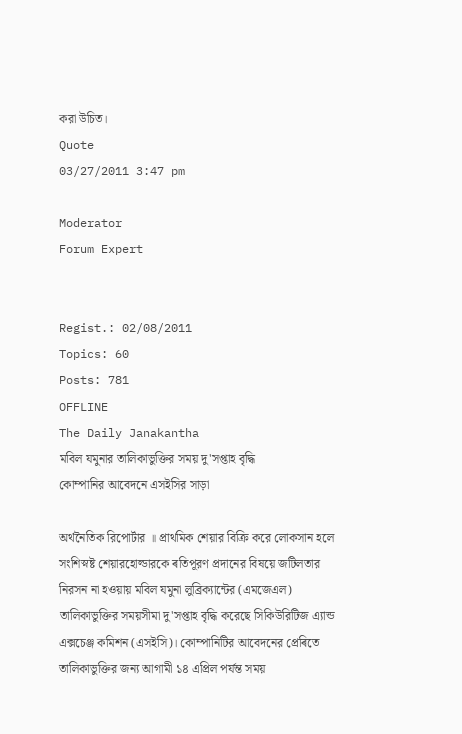করা উচিত।
Quote
03/27/2011 3:47 pm

Moderator
Forum Expert


Regist.: 02/08/2011
Topics: 60
Posts: 781
OFFLINE
The Daily Janakantha
মবিল যমুনার তালিকাভুক্তির সময় দু'সপ্তাহ বৃদ্ধি
কোম্পানির আবেদনে এসইসির সাড়া

অর্থনৈতিক রিপোর্টার ॥ প্রাথমিক শেয়ার বিক্রি করে লোকসান হলে সংশিস্নষ্ট শেয়ারহোল্ডারকে ৰতিপূরণ প্রদানের বিষয়ে জটিলতার নিরসন না হওয়ায় মবিল যমুনা লুব্রিক্যান্টের (এমজেএল) তালিকাভুক্তির সময়সীমা দু'সপ্তাহ বৃদ্ধি করেছে সিকিউরিটিজ এ্যান্ড এক্সচেঞ্জ কমিশন (এসইসি)। কোম্পানিটির আবেদনের প্রেৰিতে তালিকাভুক্তির জন্য আগামী ১৪ এপ্রিল পর্যন্ত সময়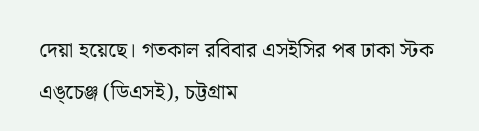দেয়া হয়েছে। গতকাল রবিবার এসইসির পৰ ঢাকা স্টক এঙ্চেঞ্জ (ডিএসই), চট্টগ্রাম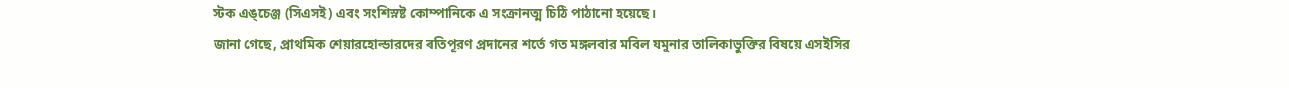স্টক এঙ্চেঞ্জ (সিএসই) এবং সংশিস্নষ্ট কোম্পানিকে এ সংক্রানত্ম চিঠি পাঠানো হয়েছে।
জানা গেছে, প্রাথমিক শেয়ারহোল্ডারদের ৰতিপূরণ প্রদানের শর্তে গত মঙ্গলবার মবিল যমুনার তালিকাভুক্তির বিষয়ে এসইসির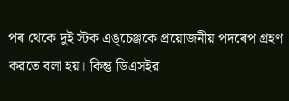পৰ থেকে দুই স্টক এঙ্চেঞ্জকে প্রয়োজনীয় পদৰেপ গ্রহণ করতে বলা হয়। কিন্তু ডিএসইর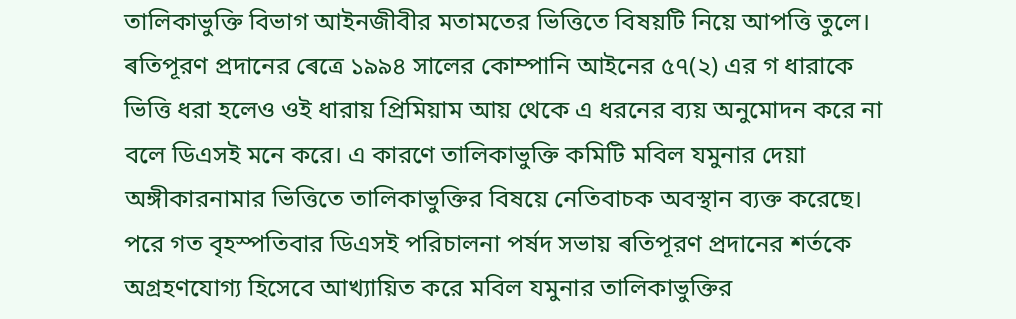তালিকাভুক্তি বিভাগ আইনজীবীর মতামতের ভিত্তিতে বিষয়টি নিয়ে আপত্তি তুলে। ৰতিপূরণ প্রদানের ৰেত্রে ১৯৯৪ সালের কোম্পানি আইনের ৫৭(২) এর গ ধারাকে ভিত্তি ধরা হলেও ওই ধারায় প্রিমিয়াম আয় থেকে এ ধরনের ব্যয় অনুমোদন করে না বলে ডিএসই মনে করে। এ কারণে তালিকাভুক্তি কমিটি মবিল যমুনার দেয়া অঙ্গীকারনামার ভিত্তিতে তালিকাভুক্তির বিষয়ে নেতিবাচক অবস্থান ব্যক্ত করেছে। পরে গত বৃহস্পতিবার ডিএসই পরিচালনা পর্ষদ সভায় ৰতিপূরণ প্রদানের শর্তকে অগ্রহণযোগ্য হিসেবে আখ্যায়িত করে মবিল যমুনার তালিকাভুক্তির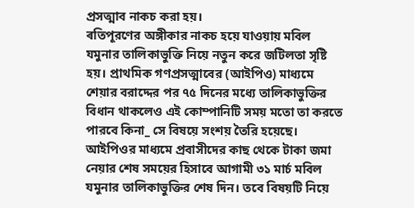প্রসত্মাব নাকচ করা হয়।
ৰতিপূরণের অঙ্গীকার নাকচ হয়ে যাওয়ায় মবিল যমুনার তালিকাভুক্তি নিয়ে নতুন করে জটিলতা সৃষ্টি হয়। প্রাথমিক গণপ্রসত্মাবের (আইপিও) মাধ্যমে শেয়ার বরাদ্দের পর ৭৫ দিনের মধ্যে তালিকাভুক্তির বিধান থাকলেও এই কোম্পানিটি সময় মতো তা করতে পারবে কিনা_ সে বিষয়ে সংশয় তৈরি হয়েছে। আইপিওর মাধ্যমে প্রবাসীদের কাছ থেকে টাকা জমা নেয়ার শেষ সময়ের হিসাবে আগামী ৩১ মার্চ মবিল যমুনার তালিকাভুক্তির শেষ দিন। তবে বিষয়টি নিয়ে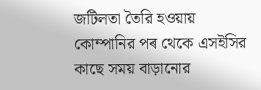জটিলতা তৈরি হওয়ায় কোম্পানির পৰ থেকে এসইসির কাছে সময় বাড়ানোর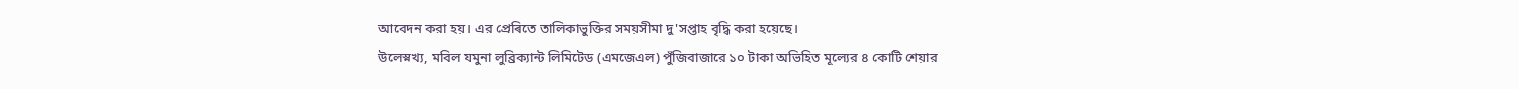আবেদন করা হয়। এর প্রেৰিতে তালিকাভুক্তির সময়সীমা দু'সপ্তাহ বৃদ্ধি করা হয়েছে।
উলেস্নখ্য, মবিল যমুনা লুব্রিক্যান্ট লিমিটেড (এমজেএল) পুঁজিবাজারে ১০ টাকা অভিহিত মূল্যের ৪ কোটি শেয়ার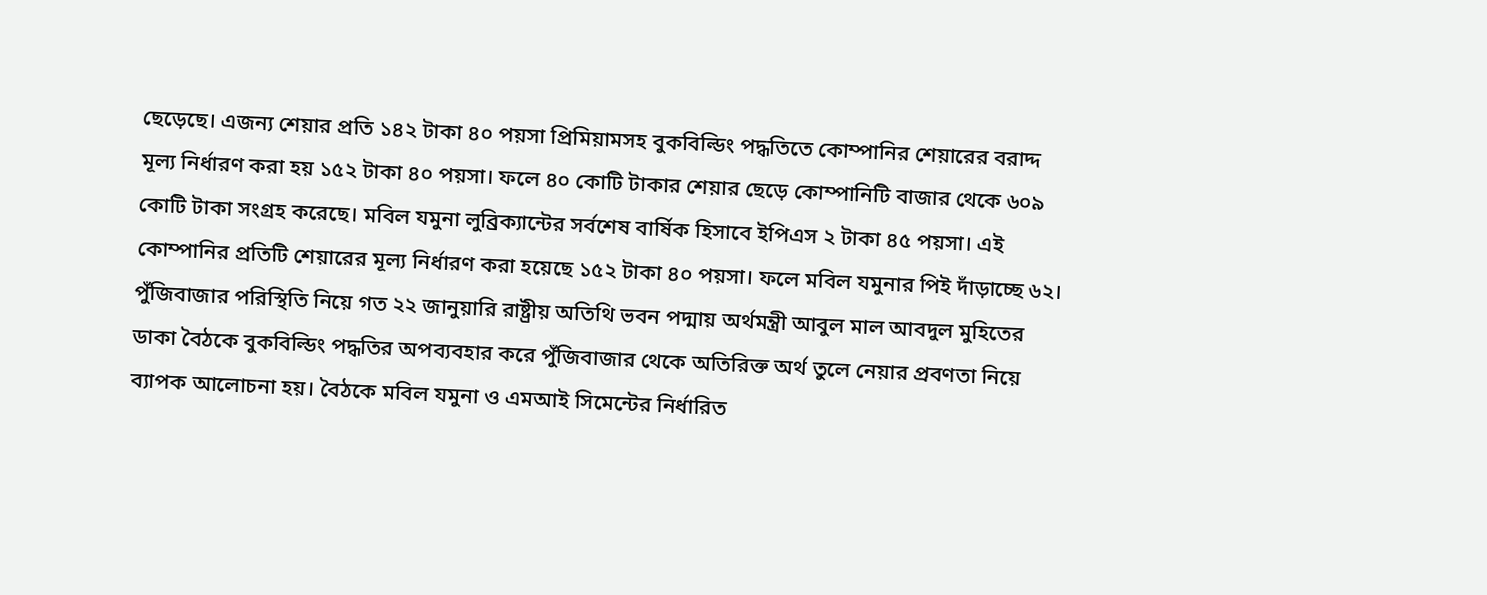ছেড়েছে। এজন্য শেয়ার প্রতি ১৪২ টাকা ৪০ পয়সা প্রিমিয়ামসহ বুকবিল্ডিং পদ্ধতিতে কোম্পানির শেয়ারের বরাদ্দ মূল্য নির্ধারণ করা হয় ১৫২ টাকা ৪০ পয়সা। ফলে ৪০ কোটি টাকার শেয়ার ছেড়ে কোম্পানিটি বাজার থেকে ৬০৯ কোটি টাকা সংগ্রহ করেছে। মবিল যমুনা লুব্রিক্যান্টের সর্বশেষ বার্ষিক হিসাবে ইপিএস ২ টাকা ৪৫ পয়সা। এই কোম্পানির প্রতিটি শেয়ারের মূল্য নির্ধারণ করা হয়েছে ১৫২ টাকা ৪০ পয়সা। ফলে মবিল যমুনার পিই দাঁড়াচ্ছে ৬২।
পুঁজিবাজার পরিস্থিতি নিয়ে গত ২২ জানুয়ারি রাষ্ট্রীয় অতিথি ভবন পদ্মায় অর্থমন্ত্রী আবুল মাল আবদুল মুহিতের ডাকা বৈঠকে বুকবিল্ডিং পদ্ধতির অপব্যবহার করে পুঁজিবাজার থেকে অতিরিক্ত অর্থ তুলে নেয়ার প্রবণতা নিয়ে ব্যাপক আলোচনা হয়। বৈঠকে মবিল যমুনা ও এমআই সিমেন্টের নির্ধারিত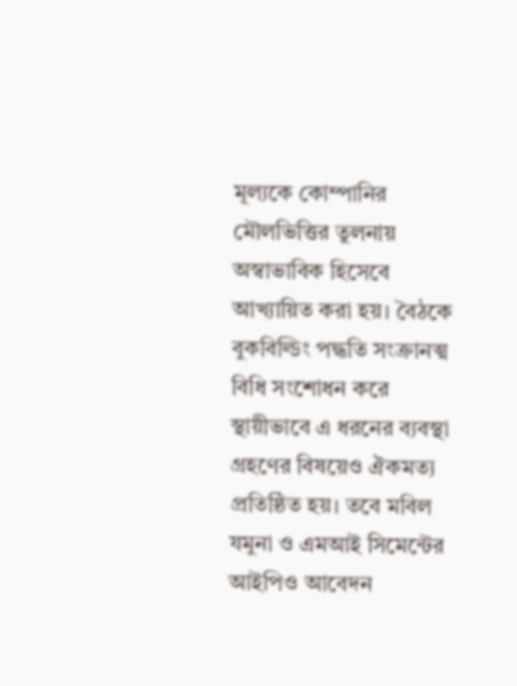মূল্যকে কোম্পানির মৌলভিত্তির তুলনায় অস্বাভাবিক হিসেবে আখ্যায়িত করা হয়। বৈঠকে বুকবিল্ডিং পদ্ধতি সংক্রানত্ম বিধি সংশোধন করে স্থায়ীভাবে এ ধরনের ব্যবস্থা গ্রহণের বিষয়েও ঐকমত্য প্রতিষ্ঠিত হয়। তবে মবিল যমুনা ও এমআই সিমেন্টের আইপিও আবেদন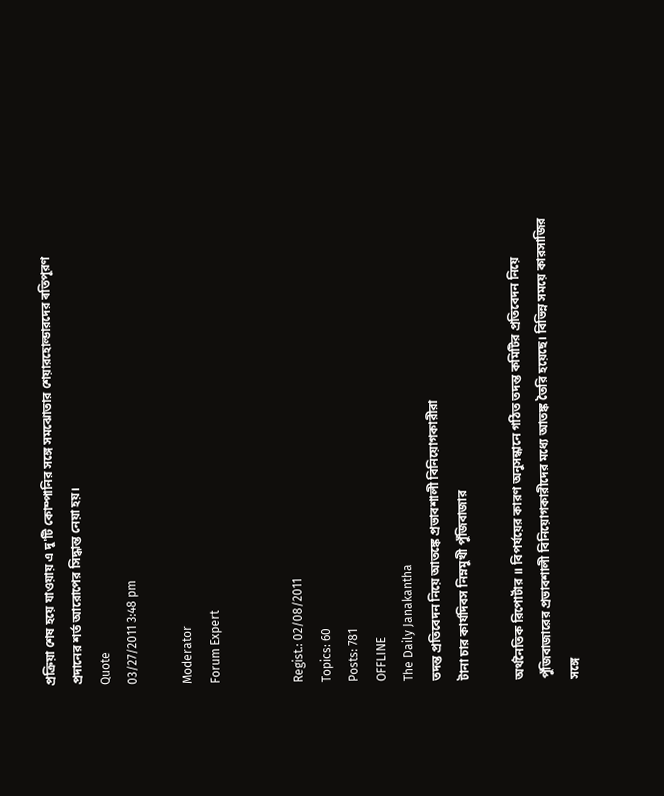প্রক্রিয়া শেষ হয়ে যাওয়ায় এ দু'টি কোম্পানির সঙ্গে সমঝোতার শেয়ারহোল্ডারদের ৰতিপূরণ প্রদানের শর্ত আরোপের সিদ্ধান্ত নেয়া হয়।
Quote
03/27/2011 3:48 pm

Moderator
Forum Expert


Regist.: 02/08/2011
Topics: 60
Posts: 781
OFFLINE
The Daily Janakantha
তদন্ত প্রতিবেদন নিয়ে আতঙ্কে প্রভাবশালী বিনিয়োগকারীরা
টানা চার কার্যদিবস নিম্নমুখী পুঁজিবাজার

অর্থনৈতিক রিপোর্টার ॥ বিপর্যয়ের কারণ অনুসন্ধানে গঠিত তদন্ত কমিটির প্রতিবেদন নিয়ে পুঁজিবাজারের প্রভাবশালী বিনিয়োগকারীদের মধ্যে আতঙ্ক তৈরি হয়েছে। বিভিন্ন সময়ে কারসাজির সঙ্গে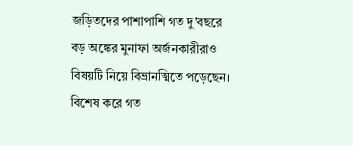জড়িতদের পাশাপাশি গত দু'বছরে বড় অঙ্কের মুনাফা অর্জনকারীরাও বিষয়টি নিয়ে বিভ্রানত্মিতে পড়েছেন। বিশেষ করে গত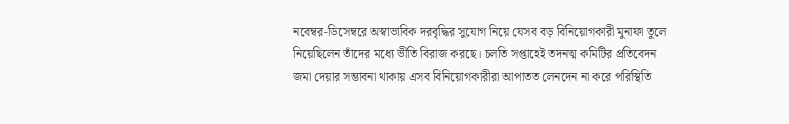নবেম্বর-ডিসেম্বরে অস্বাভাবিক দরবৃদ্ধির সুযোগ নিয়ে যেসব বড় বিনিয়োগকারী মুনাফা তুলে নিয়েছিলেন তাঁদের মধ্যে ভীতি বিরাজ করছে। চলতি সপ্তাহেই তদনত্ম কমিটির প্রতিবেদন জমা দেয়ার সম্ভাবনা থাকায় এসব বিনিয়োগকারীরা আপাতত লেনদেন না করে পরিস্থিতি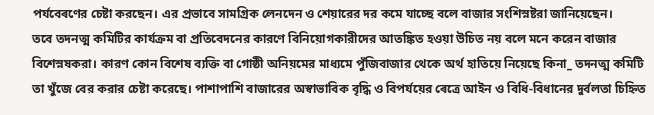পর্যবেৰণের চেষ্টা করছেন। এর প্রভাবে সামগ্রিক লেনদেন ও শেয়ারের দর কমে যাচ্ছে বলে বাজার সংশিস্নষ্টরা জানিয়েছেন।
তবে তদনত্ম কমিটির কার্যক্রম বা প্রতিবেদনের কারণে বিনিয়োগকারীদের আতঙ্কিত হওয়া উচিত নয় বলে মনে করেন বাজার বিশেস্নষকরা। কারণ কোন বিশেষ ব্যক্তি বা গোষ্ঠী অনিয়মের মাধ্যমে পুঁজিবাজার থেকে অর্থ হাতিয়ে নিয়েছে কিনা_ তদনত্ম কমিটি তা খুঁজে বের করার চেষ্টা করেছে। পাশাপাশি বাজারের অস্বাভাবিক বৃদ্ধি ও বিপর্যয়ের ৰেত্রে আইন ও বিধি-বিধানের দুর্বলতা চিহ্নিত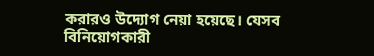করারও উদ্যোগ নেয়া হয়েছে। যেসব বিনিয়োগকারী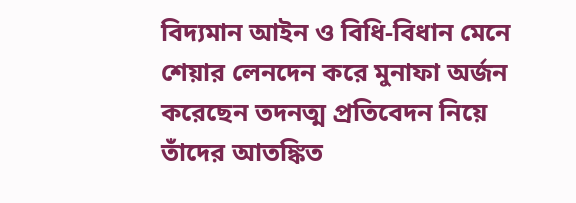বিদ্যমান আইন ও বিধি-বিধান মেনে শেয়ার লেনদেন করে মুনাফা অর্জন করেছেন তদনত্ম প্রতিবেদন নিয়ে তাঁদের আতঙ্কিত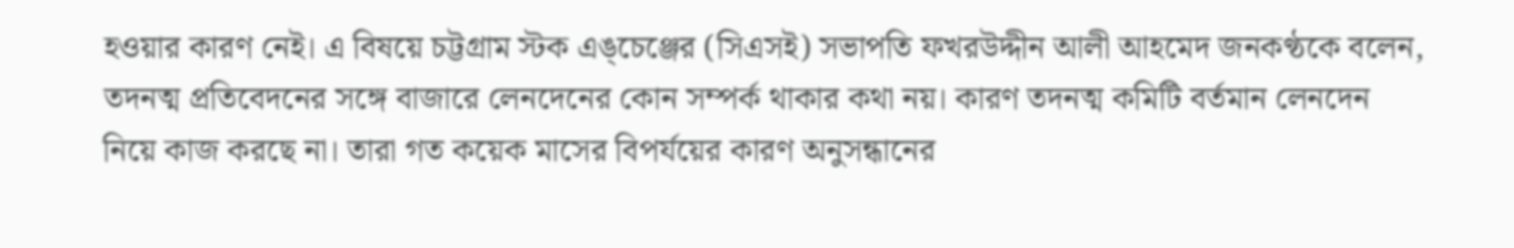হওয়ার কারণ নেই। এ বিষয়ে চট্টগ্রাম স্টক এঙ্চেঞ্জের (সিএসই) সভাপতি ফখরউদ্দীন আলী আহমেদ জনকণ্ঠকে বলেন, তদনত্ম প্রতিবেদনের সঙ্গে বাজারে লেনদেনের কোন সম্পর্ক থাকার কথা নয়। কারণ তদনত্ম কমিটি বর্তমান লেনদেন নিয়ে কাজ করছে না। তারা গত কয়েক মাসের বিপর্যয়ের কারণ অনুসন্ধানের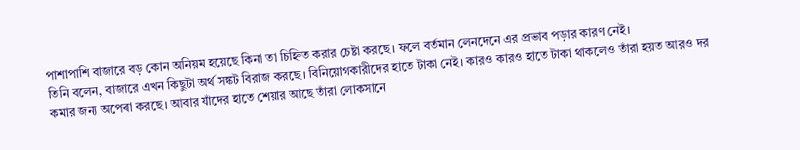পাশাপাশি বাজারে বড় কোন অনিয়ম হয়েছে কিনা তা চিহ্নিত করার চেষ্টা করছে। ফলে বর্তমান লেনদেনে এর প্রভাব পড়ার কারণ নেই।
তিনি বলেন, বাজারে এখন কিছুটা অর্থ সঙ্কট বিরাজ করছে। বিনিয়োগকারীদের হাতে টাকা নেই। কারও কারও হাতে টাকা থাকলেও তাঁরা হয়ত আরও দর কমার জন্য অপেৰা করছে। আবার যাঁদের হাতে শেয়ার আছে তাঁরা লোকসানে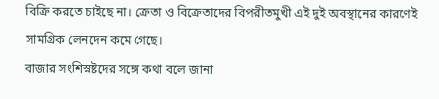বিক্রি করতে চাইছে না। ক্রেতা ও বিক্রেতাদের বিপরীতমুখী এই দুই অবস্থানের কারণেই সামগ্রিক লেনদেন কমে গেছে।
বাজার সংশিস্নষ্টদের সঙ্গে কথা বলে জানা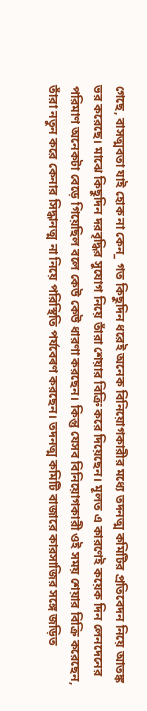গেছে, বাসত্মবতা যাই হোক না কেন_ গত কিছুদিন ধরেই অনেক বিনিয়োগকারীর মধ্যে তদনত্ম কমিটির প্রতিবেদন নিয়ে আতঙ্ক ভর করেছে। মাঝে কিছুদিন দরবৃদ্ধির সুযোগ নিয়ে তাঁরা শেয়ার বিক্রি করে দিয়েছেন। মূলত এ কারণেই কয়েক দিন লেনদেনের পরিমাণ অনেকটা বেড়ে গিয়েছিল বলে কেউ কেউ ধারণা করছেন। কিন্তু যেসব বিনিয়োগকারী ওই সময় শেয়ার বিক্রি করেছেন, তাঁরা নতুন করে কেনার সিদ্ধানত্ম না নিয়ে পরিস্থিতি পর্যবেৰণ করছেন। তদনত্ম কমিটি বাজারে কারসাজির সঙ্গে জড়িত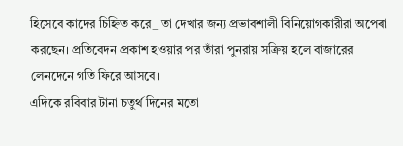হিসেবে কাদের চিহ্নিত করে_ তা দেখার জন্য প্রভাবশালী বিনিয়োগকারীরা অপেৰা করছেন। প্রতিবেদন প্রকাশ হওয়ার পর তাঁরা পুনরায় সক্রিয় হলে বাজারের লেনদেনে গতি ফিরে আসবে।
এদিকে রবিবার টানা চতুর্থ দিনের মতো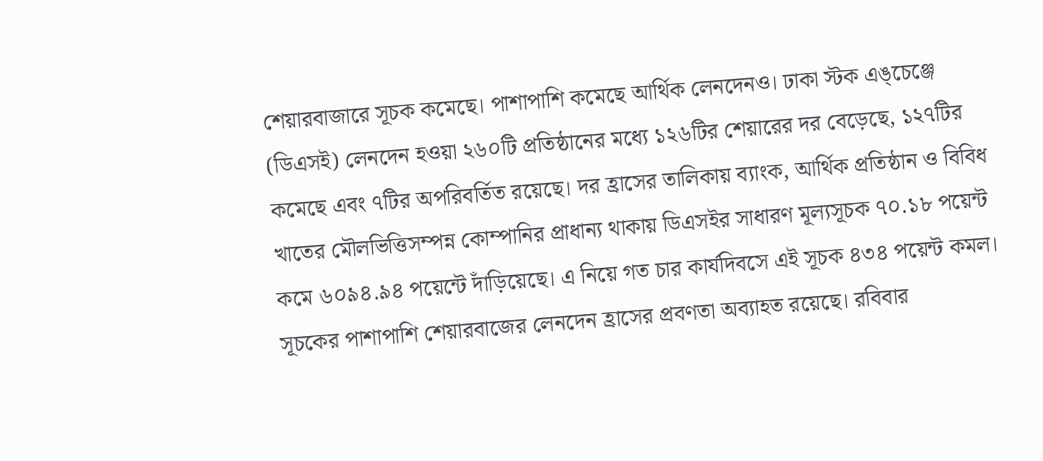শেয়ারবাজারে সূচক কমেছে। পাশাপাশি কমেছে আর্থিক লেনদেনও। ঢাকা স্টক এঙ্চেঞ্জে (ডিএসই) লেনদেন হওয়া ২৬০টি প্রতিষ্ঠানের মধ্যে ১২৬টির শেয়ারের দর বেড়েছে, ১২৭টির কমেছে এবং ৭টির অপরিবর্তিত রয়েছে। দর হ্রাসের তালিকায় ব্যাংক, আর্থিক প্রতিষ্ঠান ও বিবিধ খাতের মৌলভিত্তিসম্পন্ন কোম্পানির প্রাধান্য থাকায় ডিএসইর সাধারণ মূল্যসূচক ৭০.১৮ পয়েন্ট কমে ৬০৯৪.৯৪ পয়েন্টে দাঁড়িয়েছে। এ নিয়ে গত চার কার্যদিবসে এই সূচক ৪৩৪ পয়েন্ট কমল।
সূচকের পাশাপাশি শেয়ারবাজের লেনদেন হ্রাসের প্রবণতা অব্যাহত রয়েছে। রবিবার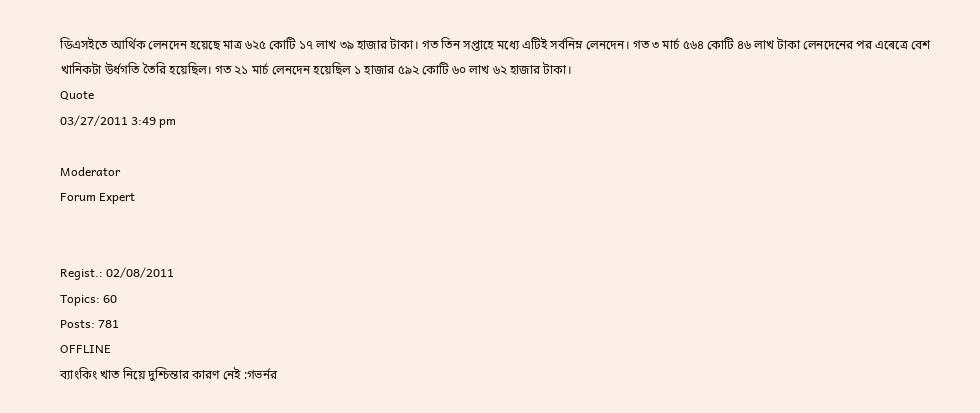ডিএসইতে আর্থিক লেনদেন হয়েছে মাত্র ৬২৫ কোটি ১৭ লাখ ৩৯ হাজার টাকা। গত তিন সপ্তাহে মধ্যে এটিই সর্বনিম্ন লেনদেন। গত ৩ মার্চ ৫৬৪ কোটি ৪৬ লাখ টাকা লেনদেনের পর এৰেত্রে বেশ খানিকটা উর্ধগতি তৈরি হয়েছিল। গত ২১ মার্চ লেনদেন হয়েছিল ১ হাজার ৫৯২ কোটি ৬০ লাখ ৬২ হাজার টাকা।
Quote
03/27/2011 3:49 pm

Moderator
Forum Expert


Regist.: 02/08/2011
Topics: 60
Posts: 781
OFFLINE
ব্যাংকিং খাত নিয়ে দুশ্চিন্তার কারণ নেই :গভর্নর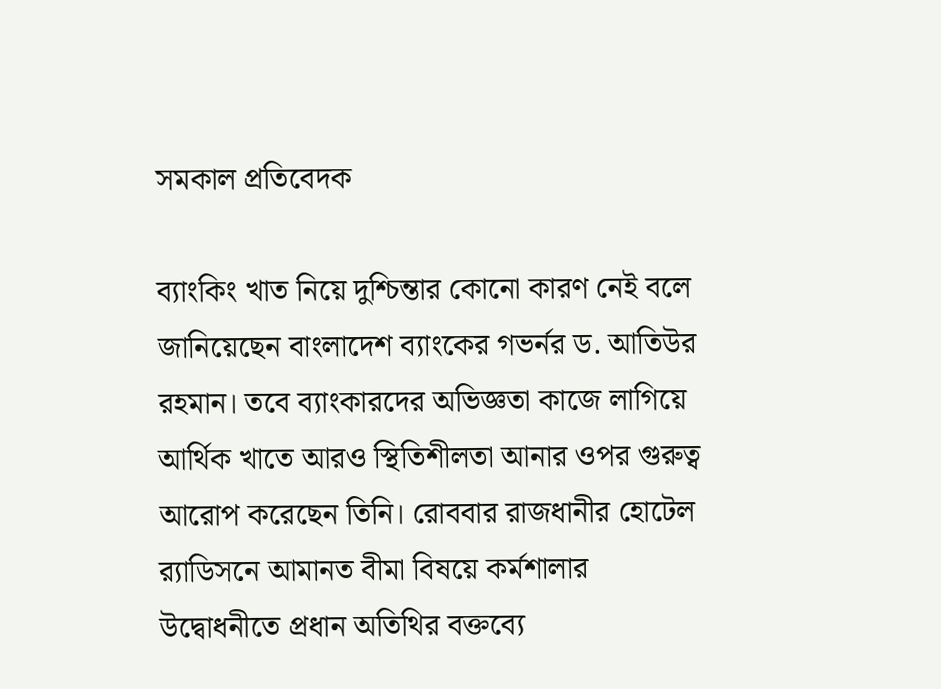সমকাল প্রতিবেদক

ব্যাংকিং খাত নিয়ে দুশ্চিন্তার কোনো কারণ নেই বলে জানিয়েছেন বাংলাদেশ ব্যাংকের গভর্নর ড. আতিউর রহমান। তবে ব্যাংকারদের অভিজ্ঞতা কাজে লাগিয়ে আর্থিক খাতে আরও স্থিতিশীলতা আনার ওপর গুরুত্ব আরোপ করেছেন তিনি। রোববার রাজধানীর হোটেল র‌্যাডিসনে আমানত বীমা বিষয়ে কর্মশালার উদ্বোধনীতে প্রধান অতিথির বক্তব্যে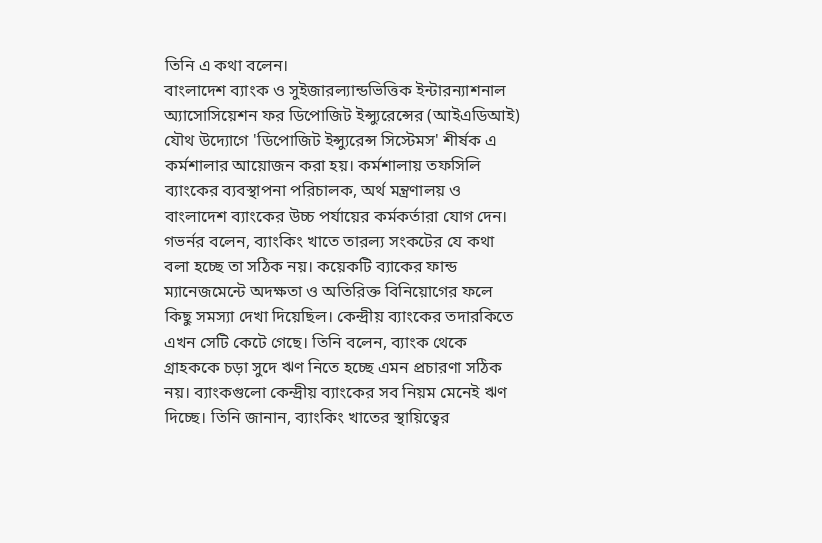তিনি এ কথা বলেন।
বাংলাদেশ ব্যাংক ও সুইজারল্যান্ডভিত্তিক ইন্টারন্যাশনাল অ্যাসোসিয়েশন ফর ডিপোজিট ইন্স্যুরেন্সের (আইএডিআই) যৌথ উদ্যোগে 'ডিপোজিট ইন্স্যুরেন্স সিস্টেমস' শীর্ষক এ কর্মশালার আয়োজন করা হয়। কর্মশালায় তফসিলি ব্যাংকের ব্যবস্থাপনা পরিচালক, অর্থ মন্ত্রণালয় ও বাংলাদেশ ব্যাংকের উচ্চ পর্যায়ের কর্মকর্তারা যোগ দেন।
গভর্নর বলেন, ব্যাংকিং খাতে তারল্য সংকটের যে কথা বলা হচ্ছে তা সঠিক নয়। কয়েকটি ব্যাকের ফান্ড ম্যানেজমেন্টে অদক্ষতা ও অতিরিক্ত বিনিয়োগের ফলে কিছু সমস্যা দেখা দিয়েছিল। কেন্দ্রীয় ব্যাংকের তদারকিতে এখন সেটি কেটে গেছে। তিনি বলেন, ব্যাংক থেকে গ্রাহককে চড়া সুদে ঋণ নিতে হচ্ছে এমন প্রচারণা সঠিক নয়। ব্যাংকগুলো কেন্দ্রীয় ব্যাংকের সব নিয়ম মেনেই ঋণ দিচ্ছে। তিনি জানান, ব্যাংকিং খাতের স্থায়িত্বের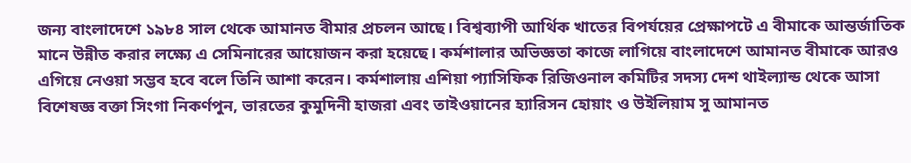জন্য বাংলাদেশে ১৯৮৪ সাল থেকে আমানত বীমার প্রচলন আছে। বিশ্বব্যাপী আর্থিক খাতের বিপর্যয়ের প্রেক্ষাপটে এ বীমাকে আন্তর্জাতিক মানে উন্নীত করার লক্ষ্যে এ সেমিনারের আয়োজন করা হয়েছে। কর্মশালার অভিজ্ঞতা কাজে লাগিয়ে বাংলাদেশে আমানত বীমাকে আরও এগিয়ে নেওয়া সম্ভব হবে বলে তিনি আশা করেন। কর্মশালায় এশিয়া প্যাসিফিক রিজিওনাল কমিটির সদস্য দেশ থাইল্যান্ড থেকে আসা বিশেষজ্ঞ বক্তা সিংগা নিকর্ণপুন, ভারতের কুমুদিনী হাজরা এবং তাইওয়ানের হ্যারিসন হোয়াং ও উইলিয়াম সু আমানত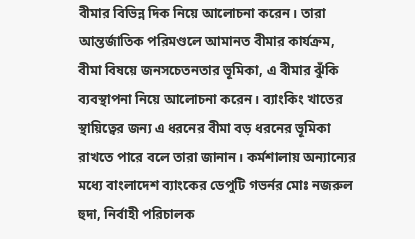বীমার বিভিন্ন দিক নিয়ে আলোচনা করেন। তারা আন্তর্জাতিক পরিমণ্ডলে আমানত বীমার কার্যক্রম, বীমা বিষয়ে জনসচেতনতার ভূমিকা, এ বীমার ঝুঁকি ব্যবস্থাপনা নিয়ে আলোচনা করেন। ব্যাংকিং খাতের স্থায়িত্বের জন্য এ ধরনের বীমা বড় ধরনের ভূমিকা রাখতে পারে বলে তারা জানান। কর্মশালায় অন্যান্যের মধ্যে বাংলাদেশ ব্যাংকের ডেপুটি গভর্নর মোঃ নজরুল হুদা, নির্বাহী পরিচালক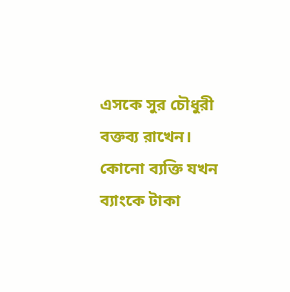এসকে সুর চৌধুরী বক্তব্য রাখেন।
কোনো ব্যক্তি যখন ব্যাংকে টাকা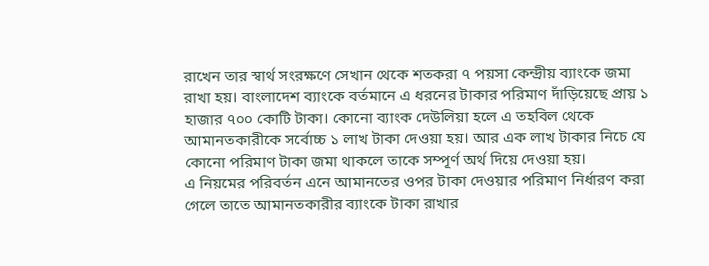রাখেন তার স্বার্থ সংরক্ষণে সেখান থেকে শতকরা ৭ পয়সা কেন্দ্রীয় ব্যাংকে জমা রাখা হয়। বাংলাদেশ ব্যাংকে বর্তমানে এ ধরনের টাকার পরিমাণ দাঁড়িয়েছে প্রায় ১ হাজার ৭০০ কোটি টাকা। কোনো ব্যাংক দেউলিয়া হলে এ তহবিল থেকে আমানতকারীকে সর্বোচ্চ ১ লাখ টাকা দেওয়া হয়। আর এক লাখ টাকার নিচে যে কোনো পরিমাণ টাকা জমা থাকলে তাকে সম্পূর্ণ অর্থ দিয়ে দেওয়া হয়।
এ নিয়মের পরিবর্তন এনে আমানতের ওপর টাকা দেওয়ার পরিমাণ নির্ধারণ করা গেলে তাতে আমানতকারীর ব্যাংকে টাকা রাখার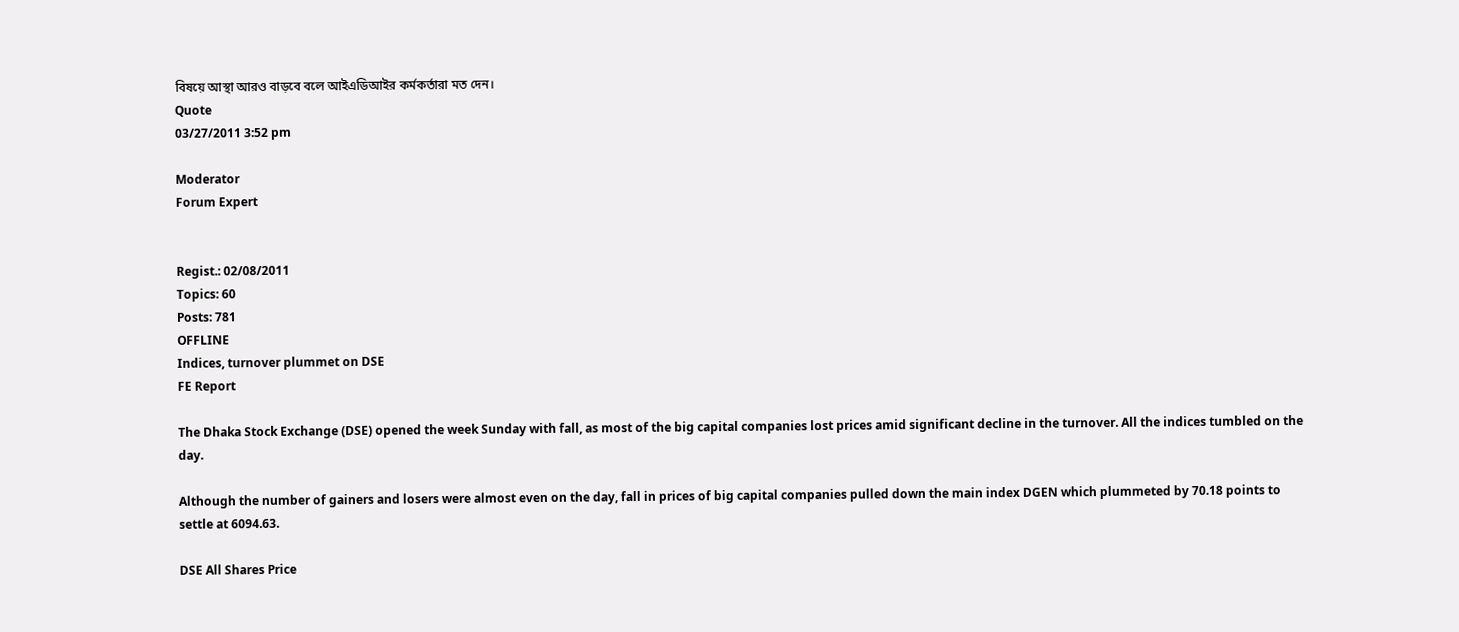বিষয়ে আস্থা আরও বাড়বে বলে আইএডিআইর কর্মকর্তারা মত দেন।
Quote
03/27/2011 3:52 pm

Moderator
Forum Expert


Regist.: 02/08/2011
Topics: 60
Posts: 781
OFFLINE
Indices, turnover plummet on DSE
FE Report

The Dhaka Stock Exchange (DSE) opened the week Sunday with fall, as most of the big capital companies lost prices amid significant decline in the turnover. All the indices tumbled on the day.

Although the number of gainers and losers were almost even on the day, fall in prices of big capital companies pulled down the main index DGEN which plummeted by 70.18 points to settle at 6094.63.

DSE All Shares Price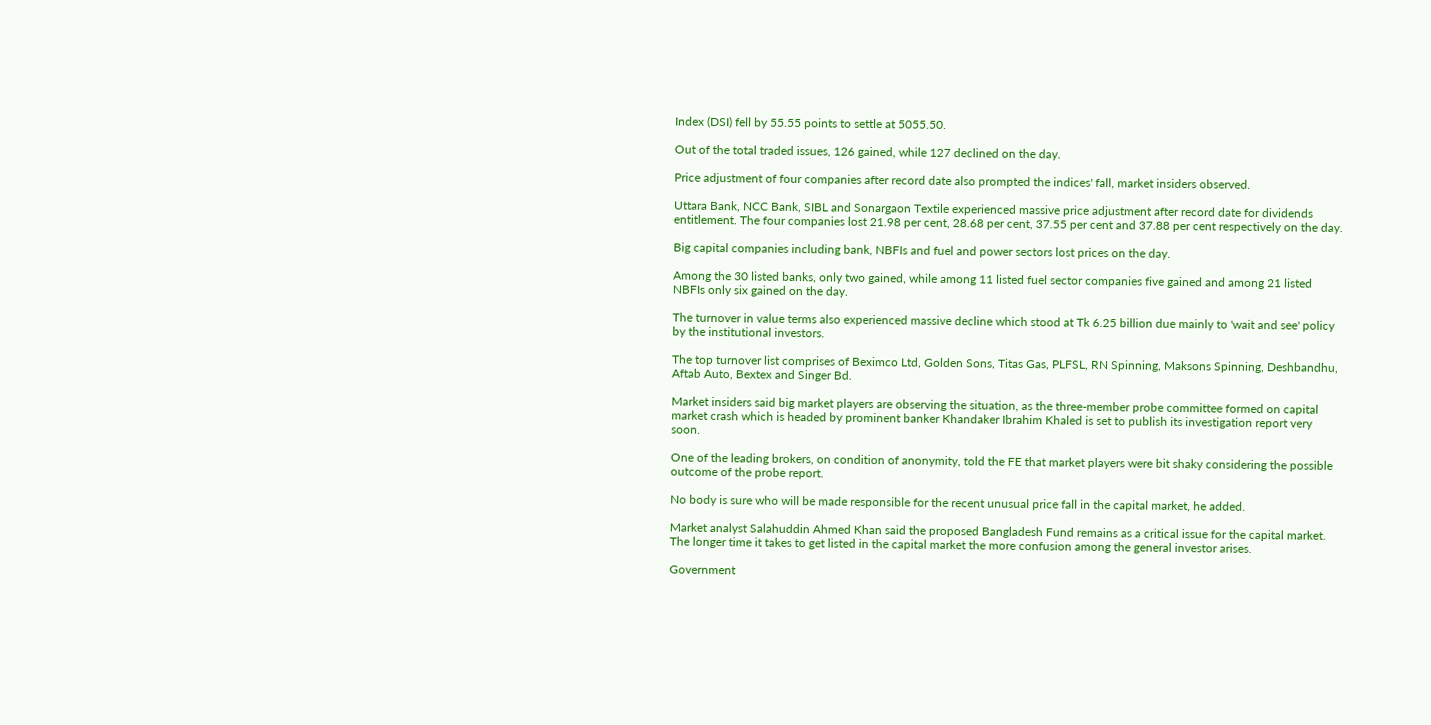Index (DSI) fell by 55.55 points to settle at 5055.50.

Out of the total traded issues, 126 gained, while 127 declined on the day.

Price adjustment of four companies after record date also prompted the indices' fall, market insiders observed.

Uttara Bank, NCC Bank, SIBL and Sonargaon Textile experienced massive price adjustment after record date for dividends entitlement. The four companies lost 21.98 per cent, 28.68 per cent, 37.55 per cent and 37.88 per cent respectively on the day.

Big capital companies including bank, NBFIs and fuel and power sectors lost prices on the day.

Among the 30 listed banks, only two gained, while among 11 listed fuel sector companies five gained and among 21 listed NBFIs only six gained on the day.

The turnover in value terms also experienced massive decline which stood at Tk 6.25 billion due mainly to 'wait and see' policy by the institutional investors.

The top turnover list comprises of Beximco Ltd, Golden Sons, Titas Gas, PLFSL, RN Spinning, Maksons Spinning, Deshbandhu, Aftab Auto, Bextex and Singer Bd.

Market insiders said big market players are observing the situation, as the three-member probe committee formed on capital market crash which is headed by prominent banker Khandaker Ibrahim Khaled is set to publish its investigation report very soon.

One of the leading brokers, on condition of anonymity, told the FE that market players were bit shaky considering the possible outcome of the probe report.

No body is sure who will be made responsible for the recent unusual price fall in the capital market, he added.

Market analyst Salahuddin Ahmed Khan said the proposed Bangladesh Fund remains as a critical issue for the capital market. The longer time it takes to get listed in the capital market the more confusion among the general investor arises.

Government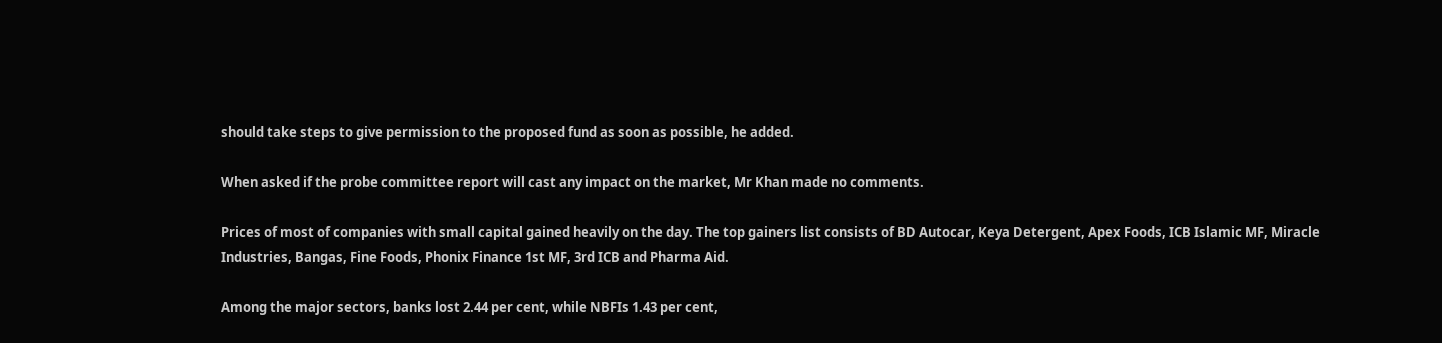should take steps to give permission to the proposed fund as soon as possible, he added.

When asked if the probe committee report will cast any impact on the market, Mr Khan made no comments.

Prices of most of companies with small capital gained heavily on the day. The top gainers list consists of BD Autocar, Keya Detergent, Apex Foods, ICB Islamic MF, Miracle Industries, Bangas, Fine Foods, Phonix Finance 1st MF, 3rd ICB and Pharma Aid.

Among the major sectors, banks lost 2.44 per cent, while NBFIs 1.43 per cent,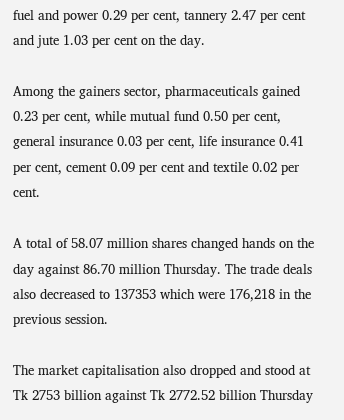fuel and power 0.29 per cent, tannery 2.47 per cent and jute 1.03 per cent on the day.

Among the gainers sector, pharmaceuticals gained 0.23 per cent, while mutual fund 0.50 per cent, general insurance 0.03 per cent, life insurance 0.41 per cent, cement 0.09 per cent and textile 0.02 per cent.

A total of 58.07 million shares changed hands on the day against 86.70 million Thursday. The trade deals also decreased to 137353 which were 176,218 in the previous session.

The market capitalisation also dropped and stood at Tk 2753 billion against Tk 2772.52 billion Thursday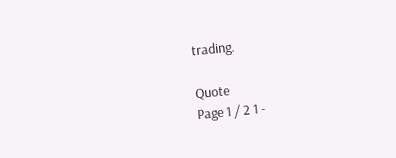trading.

Quote
Page 1 / 2 1 -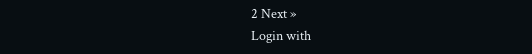2 Next »
Login with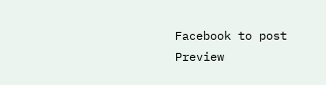Facebook to post
Preview